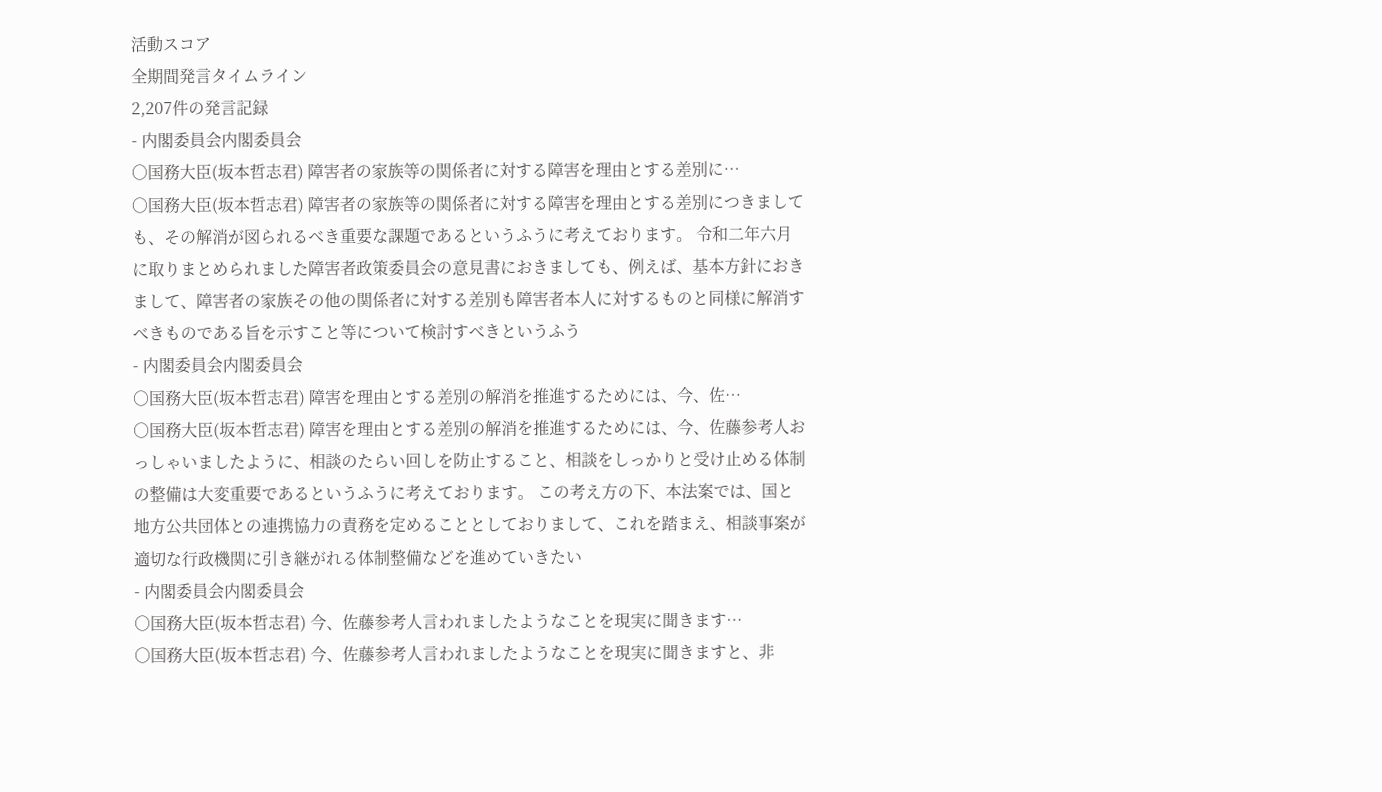活動スコア
全期間発言タイムライン
2,207件の発言記録
- 内閣委員会内閣委員会
○国務大臣(坂本哲志君) 障害者の家族等の関係者に対する障害を理由とする差別に…
○国務大臣(坂本哲志君) 障害者の家族等の関係者に対する障害を理由とする差別につきましても、その解消が図られるべき重要な課題であるというふうに考えております。 令和二年六月に取りまとめられました障害者政策委員会の意見書におきましても、例えば、基本方針におきまして、障害者の家族その他の関係者に対する差別も障害者本人に対するものと同様に解消すべきものである旨を示すこと等について検討すべきというふう
- 内閣委員会内閣委員会
○国務大臣(坂本哲志君) 障害を理由とする差別の解消を推進するためには、今、佐…
○国務大臣(坂本哲志君) 障害を理由とする差別の解消を推進するためには、今、佐藤参考人おっしゃいましたように、相談のたらい回しを防止すること、相談をしっかりと受け止める体制の整備は大変重要であるというふうに考えております。 この考え方の下、本法案では、国と地方公共団体との連携協力の責務を定めることとしておりまして、これを踏まえ、相談事案が適切な行政機関に引き継がれる体制整備などを進めていきたい
- 内閣委員会内閣委員会
○国務大臣(坂本哲志君) 今、佐藤参考人言われましたようなことを現実に聞きます…
○国務大臣(坂本哲志君) 今、佐藤参考人言われましたようなことを現実に聞きますと、非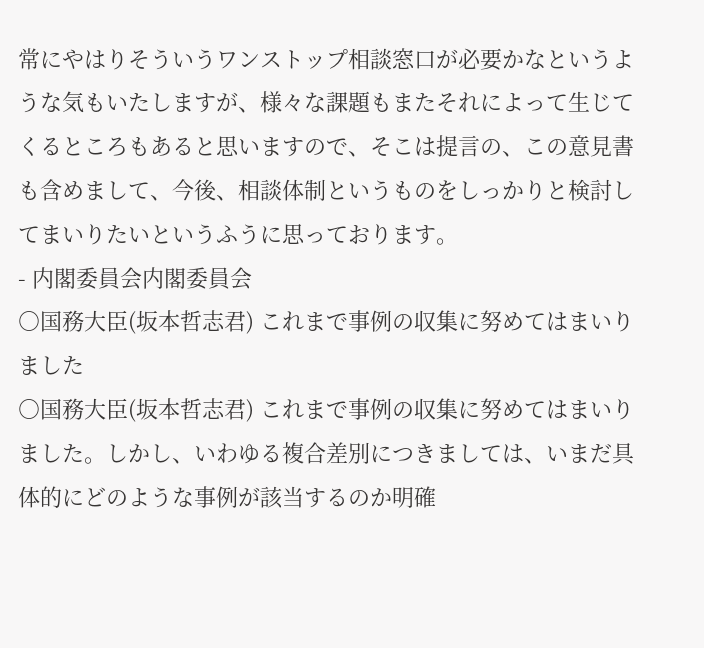常にやはりそういうワンストップ相談窓口が必要かなというような気もいたしますが、様々な課題もまたそれによって生じてくるところもあると思いますので、そこは提言の、この意見書も含めまして、今後、相談体制というものをしっかりと検討してまいりたいというふうに思っております。
- 内閣委員会内閣委員会
○国務大臣(坂本哲志君) これまで事例の収集に努めてはまいりました
○国務大臣(坂本哲志君) これまで事例の収集に努めてはまいりました。しかし、いわゆる複合差別につきましては、いまだ具体的にどのような事例が該当するのか明確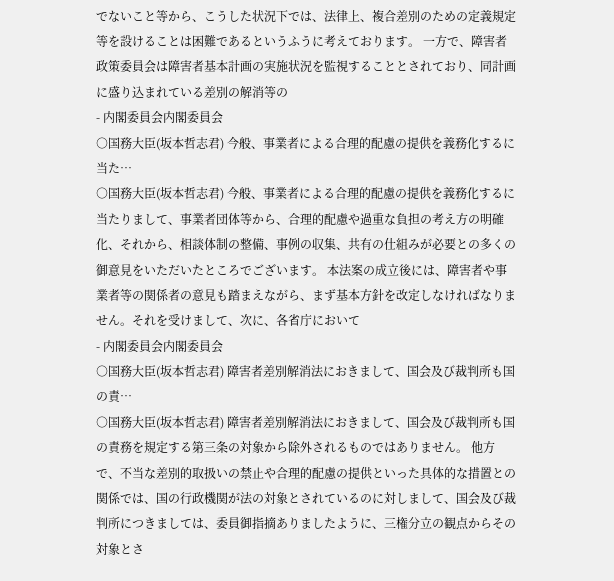でないこと等から、こうした状況下では、法律上、複合差別のための定義規定等を設けることは困難であるというふうに考えております。 一方で、障害者政策委員会は障害者基本計画の実施状況を監視することとされており、同計画に盛り込まれている差別の解消等の
- 内閣委員会内閣委員会
○国務大臣(坂本哲志君) 今般、事業者による合理的配慮の提供を義務化するに当た…
○国務大臣(坂本哲志君) 今般、事業者による合理的配慮の提供を義務化するに当たりまして、事業者団体等から、合理的配慮や過重な負担の考え方の明確化、それから、相談体制の整備、事例の収集、共有の仕組みが必要との多くの御意見をいただいたところでございます。 本法案の成立後には、障害者や事業者等の関係者の意見も踏まえながら、まず基本方針を改定しなければなりません。それを受けまして、次に、各省庁において
- 内閣委員会内閣委員会
○国務大臣(坂本哲志君) 障害者差別解消法におきまして、国会及び裁判所も国の責…
○国務大臣(坂本哲志君) 障害者差別解消法におきまして、国会及び裁判所も国の責務を規定する第三条の対象から除外されるものではありません。 他方で、不当な差別的取扱いの禁止や合理的配慮の提供といった具体的な措置との関係では、国の行政機関が法の対象とされているのに対しまして、国会及び裁判所につきましては、委員御指摘ありましたように、三権分立の観点からその対象とさ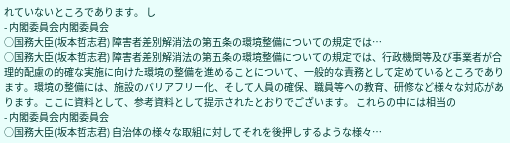れていないところであります。 し
- 内閣委員会内閣委員会
○国務大臣(坂本哲志君) 障害者差別解消法の第五条の環境整備についての規定では…
○国務大臣(坂本哲志君) 障害者差別解消法の第五条の環境整備についての規定では、行政機関等及び事業者が合理的配慮の的確な実施に向けた環境の整備を進めることについて、一般的な責務として定めているところであります。環境の整備には、施設のバリアフリー化、そして人員の確保、職員等への教育、研修など様々な対応があります。ここに資料として、参考資料として提示されたとおりでございます。 これらの中には相当の
- 内閣委員会内閣委員会
○国務大臣(坂本哲志君) 自治体の様々な取組に対してそれを後押しするような様々…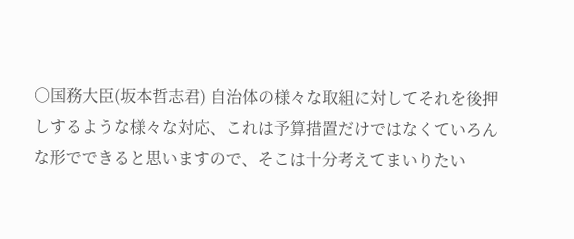○国務大臣(坂本哲志君) 自治体の様々な取組に対してそれを後押しするような様々な対応、これは予算措置だけではなくていろんな形でできると思いますので、そこは十分考えてまいりたい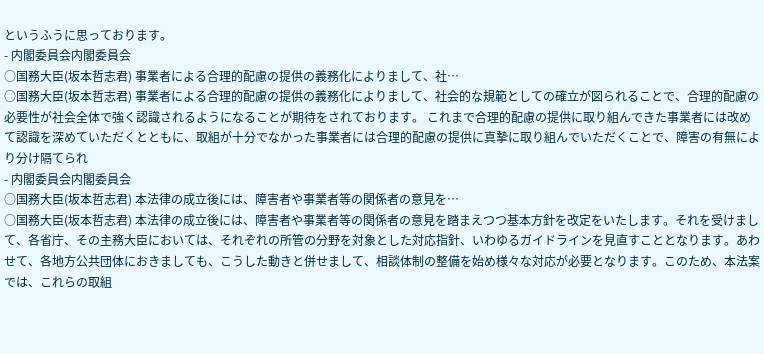というふうに思っております。
- 内閣委員会内閣委員会
○国務大臣(坂本哲志君) 事業者による合理的配慮の提供の義務化によりまして、社…
○国務大臣(坂本哲志君) 事業者による合理的配慮の提供の義務化によりまして、社会的な規範としての確立が図られることで、合理的配慮の必要性が社会全体で強く認識されるようになることが期待をされております。 これまで合理的配慮の提供に取り組んできた事業者には改めて認識を深めていただくとともに、取組が十分でなかった事業者には合理的配慮の提供に真摯に取り組んでいただくことで、障害の有無により分け隔てられ
- 内閣委員会内閣委員会
○国務大臣(坂本哲志君) 本法律の成立後には、障害者や事業者等の関係者の意見を…
○国務大臣(坂本哲志君) 本法律の成立後には、障害者や事業者等の関係者の意見を踏まえつつ基本方針を改定をいたします。それを受けまして、各省庁、その主務大臣においては、それぞれの所管の分野を対象とした対応指針、いわゆるガイドラインを見直すこととなります。あわせて、各地方公共団体におきましても、こうした動きと併せまして、相談体制の整備を始め様々な対応が必要となります。このため、本法案では、これらの取組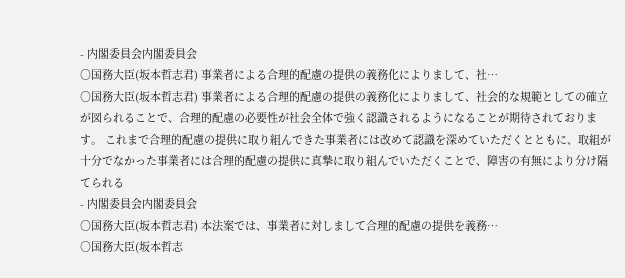- 内閣委員会内閣委員会
○国務大臣(坂本哲志君) 事業者による合理的配慮の提供の義務化によりまして、社…
○国務大臣(坂本哲志君) 事業者による合理的配慮の提供の義務化によりまして、社会的な規範としての確立が図られることで、合理的配慮の必要性が社会全体で強く認識されるようになることが期待されております。 これまで合理的配慮の提供に取り組んできた事業者には改めて認識を深めていただくとともに、取組が十分でなかった事業者には合理的配慮の提供に真摯に取り組んでいただくことで、障害の有無により分け隔てられる
- 内閣委員会内閣委員会
○国務大臣(坂本哲志君) 本法案では、事業者に対しまして合理的配慮の提供を義務…
○国務大臣(坂本哲志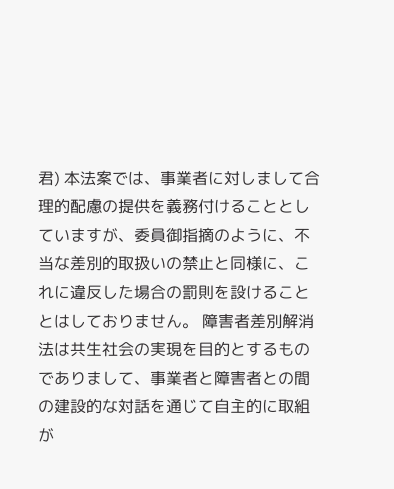君) 本法案では、事業者に対しまして合理的配慮の提供を義務付けることとしていますが、委員御指摘のように、不当な差別的取扱いの禁止と同様に、これに違反した場合の罰則を設けることとはしておりません。 障害者差別解消法は共生社会の実現を目的とするものでありまして、事業者と障害者との間の建設的な対話を通じて自主的に取組が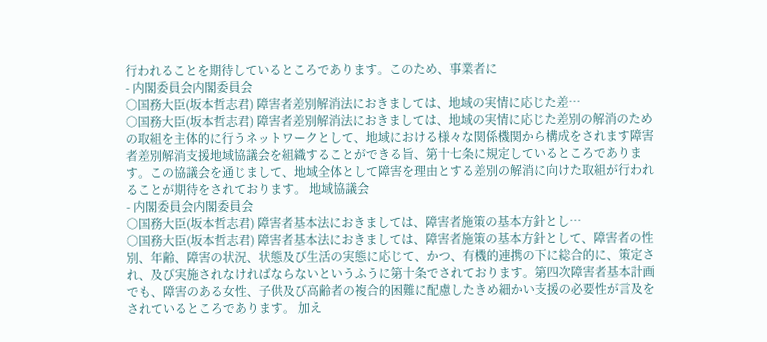行われることを期待しているところであります。このため、事業者に
- 内閣委員会内閣委員会
○国務大臣(坂本哲志君) 障害者差別解消法におきましては、地域の実情に応じた差…
○国務大臣(坂本哲志君) 障害者差別解消法におきましては、地域の実情に応じた差別の解消のための取組を主体的に行うネットワークとして、地域における様々な関係機関から構成をされます障害者差別解消支援地域協議会を組織することができる旨、第十七条に規定しているところであります。この協議会を通じまして、地域全体として障害を理由とする差別の解消に向けた取組が行われることが期待をされております。 地域協議会
- 内閣委員会内閣委員会
○国務大臣(坂本哲志君) 障害者基本法におきましては、障害者施策の基本方針とし…
○国務大臣(坂本哲志君) 障害者基本法におきましては、障害者施策の基本方針として、障害者の性別、年齢、障害の状況、状態及び生活の実態に応じて、かつ、有機的連携の下に総合的に、策定され、及び実施されなければならないというふうに第十条でされております。第四次障害者基本計画でも、障害のある女性、子供及び高齢者の複合的困難に配慮したきめ細かい支援の必要性が言及をされているところであります。 加え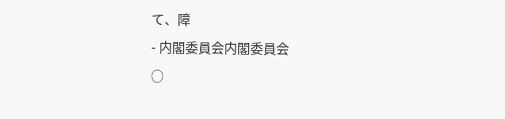て、障
- 内閣委員会内閣委員会
○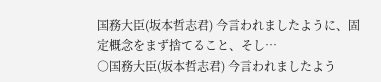国務大臣(坂本哲志君) 今言われましたように、固定概念をまず捨てること、そし…
○国務大臣(坂本哲志君) 今言われましたよう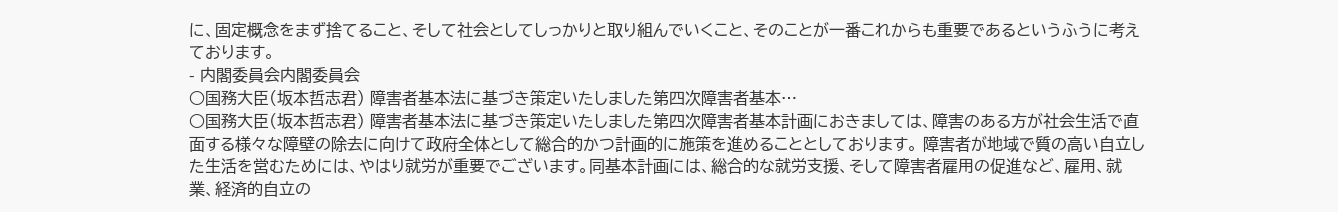に、固定概念をまず捨てること、そして社会としてしっかりと取り組んでいくこと、そのことが一番これからも重要であるというふうに考えております。
- 内閣委員会内閣委員会
○国務大臣(坂本哲志君) 障害者基本法に基づき策定いたしました第四次障害者基本…
○国務大臣(坂本哲志君) 障害者基本法に基づき策定いたしました第四次障害者基本計画におきましては、障害のある方が社会生活で直面する様々な障壁の除去に向けて政府全体として総合的かつ計画的に施策を進めることとしております。 障害者が地域で質の高い自立した生活を営むためには、やはり就労が重要でございます。同基本計画には、総合的な就労支援、そして障害者雇用の促進など、雇用、就業、経済的自立の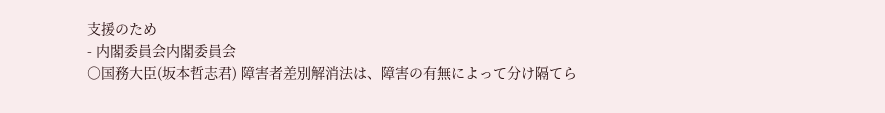支援のため
- 内閣委員会内閣委員会
○国務大臣(坂本哲志君) 障害者差別解消法は、障害の有無によって分け隔てら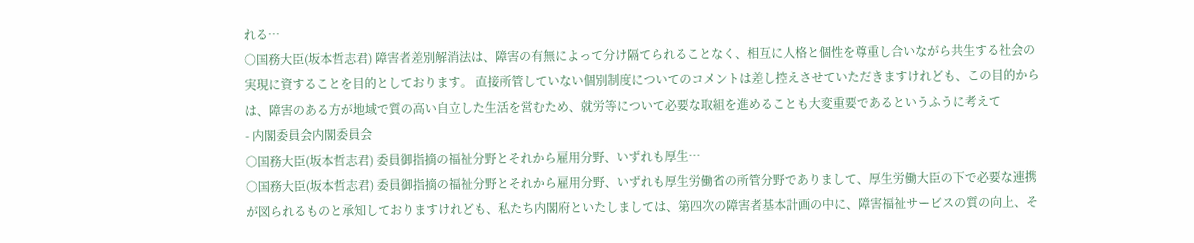れる…
○国務大臣(坂本哲志君) 障害者差別解消法は、障害の有無によって分け隔てられることなく、相互に人格と個性を尊重し合いながら共生する社会の実現に資することを目的としております。 直接所管していない個別制度についてのコメントは差し控えさせていただきますけれども、この目的からは、障害のある方が地域で質の高い自立した生活を営むため、就労等について必要な取組を進めることも大変重要であるというふうに考えて
- 内閣委員会内閣委員会
○国務大臣(坂本哲志君) 委員御指摘の福祉分野とそれから雇用分野、いずれも厚生…
○国務大臣(坂本哲志君) 委員御指摘の福祉分野とそれから雇用分野、いずれも厚生労働省の所管分野でありまして、厚生労働大臣の下で必要な連携が図られるものと承知しておりますけれども、私たち内閣府といたしましては、第四次の障害者基本計画の中に、障害福祉サービスの質の向上、そ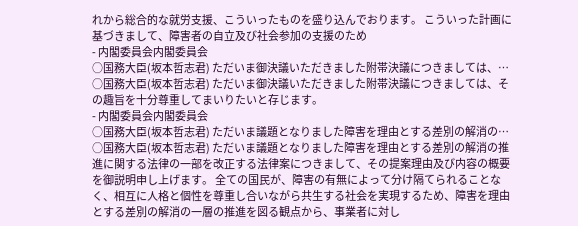れから総合的な就労支援、こういったものを盛り込んでおります。 こういった計画に基づきまして、障害者の自立及び社会参加の支援のため
- 内閣委員会内閣委員会
○国務大臣(坂本哲志君) ただいま御決議いただきました附帯決議につきましては、…
○国務大臣(坂本哲志君) ただいま御決議いただきました附帯決議につきましては、その趣旨を十分尊重してまいりたいと存じます。
- 内閣委員会内閣委員会
○国務大臣(坂本哲志君) ただいま議題となりました障害を理由とする差別の解消の…
○国務大臣(坂本哲志君) ただいま議題となりました障害を理由とする差別の解消の推進に関する法律の一部を改正する法律案につきまして、その提案理由及び内容の概要を御説明申し上げます。 全ての国民が、障害の有無によって分け隔てられることなく、相互に人格と個性を尊重し合いながら共生する社会を実現するため、障害を理由とする差別の解消の一層の推進を図る観点から、事業者に対し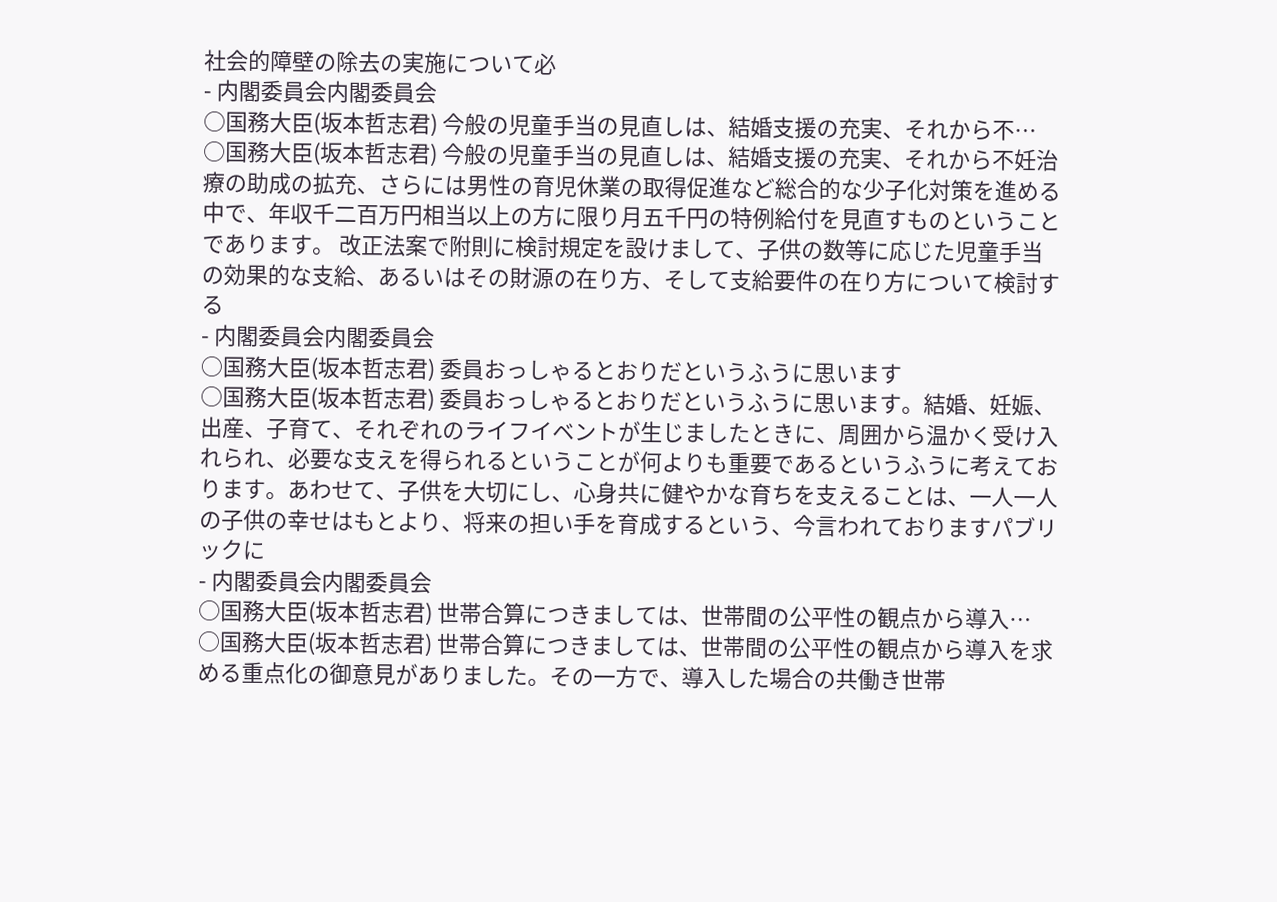社会的障壁の除去の実施について必
- 内閣委員会内閣委員会
○国務大臣(坂本哲志君) 今般の児童手当の見直しは、結婚支援の充実、それから不…
○国務大臣(坂本哲志君) 今般の児童手当の見直しは、結婚支援の充実、それから不妊治療の助成の拡充、さらには男性の育児休業の取得促進など総合的な少子化対策を進める中で、年収千二百万円相当以上の方に限り月五千円の特例給付を見直すものということであります。 改正法案で附則に検討規定を設けまして、子供の数等に応じた児童手当の効果的な支給、あるいはその財源の在り方、そして支給要件の在り方について検討する
- 内閣委員会内閣委員会
○国務大臣(坂本哲志君) 委員おっしゃるとおりだというふうに思います
○国務大臣(坂本哲志君) 委員おっしゃるとおりだというふうに思います。結婚、妊娠、出産、子育て、それぞれのライフイベントが生じましたときに、周囲から温かく受け入れられ、必要な支えを得られるということが何よりも重要であるというふうに考えております。あわせて、子供を大切にし、心身共に健やかな育ちを支えることは、一人一人の子供の幸せはもとより、将来の担い手を育成するという、今言われておりますパブリックに
- 内閣委員会内閣委員会
○国務大臣(坂本哲志君) 世帯合算につきましては、世帯間の公平性の観点から導入…
○国務大臣(坂本哲志君) 世帯合算につきましては、世帯間の公平性の観点から導入を求める重点化の御意見がありました。その一方で、導入した場合の共働き世帯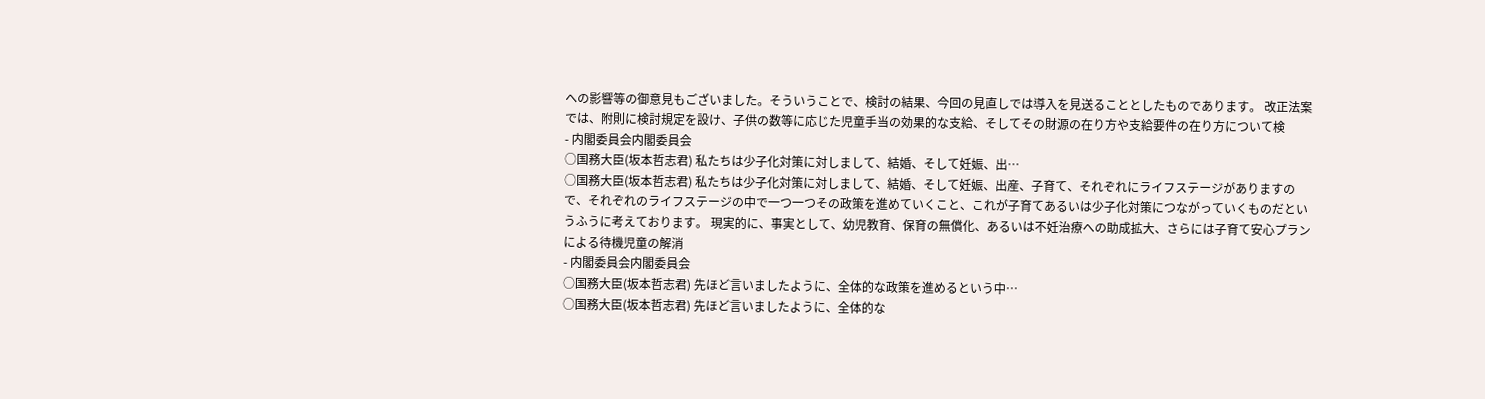への影響等の御意見もございました。そういうことで、検討の結果、今回の見直しでは導入を見送ることとしたものであります。 改正法案では、附則に検討規定を設け、子供の数等に応じた児童手当の効果的な支給、そしてその財源の在り方や支給要件の在り方について検
- 内閣委員会内閣委員会
○国務大臣(坂本哲志君) 私たちは少子化対策に対しまして、結婚、そして妊娠、出…
○国務大臣(坂本哲志君) 私たちは少子化対策に対しまして、結婚、そして妊娠、出産、子育て、それぞれにライフステージがありますので、それぞれのライフステージの中で一つ一つその政策を進めていくこと、これが子育てあるいは少子化対策につながっていくものだというふうに考えております。 現実的に、事実として、幼児教育、保育の無償化、あるいは不妊治療への助成拡大、さらには子育て安心プランによる待機児童の解消
- 内閣委員会内閣委員会
○国務大臣(坂本哲志君) 先ほど言いましたように、全体的な政策を進めるという中…
○国務大臣(坂本哲志君) 先ほど言いましたように、全体的な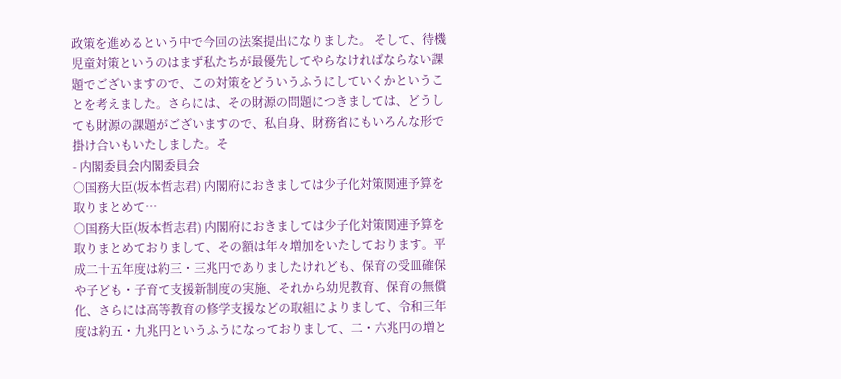政策を進めるという中で今回の法案提出になりました。 そして、待機児童対策というのはまず私たちが最優先してやらなければならない課題でございますので、この対策をどういうふうにしていくかということを考えました。さらには、その財源の問題につきましては、どうしても財源の課題がございますので、私自身、財務省にもいろんな形で掛け合いもいたしました。そ
- 内閣委員会内閣委員会
○国務大臣(坂本哲志君) 内閣府におきましては少子化対策関連予算を取りまとめて…
○国務大臣(坂本哲志君) 内閣府におきましては少子化対策関連予算を取りまとめておりまして、その額は年々増加をいたしております。平成二十五年度は約三・三兆円でありましたけれども、保育の受皿確保や子ども・子育て支援新制度の実施、それから幼児教育、保育の無償化、さらには高等教育の修学支援などの取組によりまして、令和三年度は約五・九兆円というふうになっておりまして、二・六兆円の増と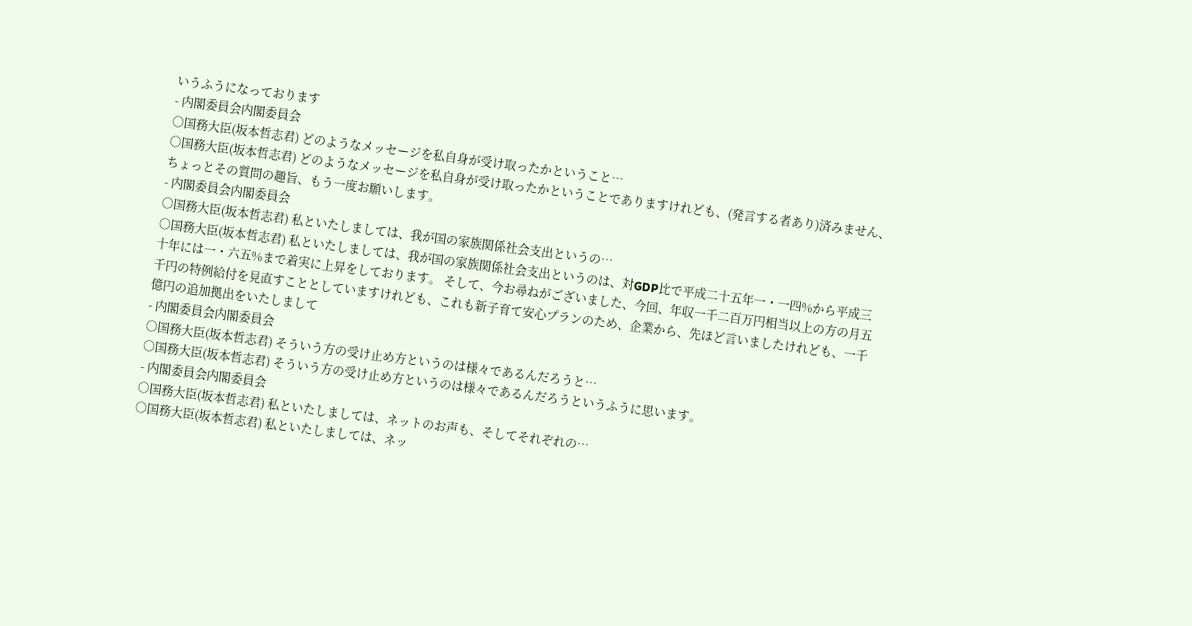いうふうになっております
- 内閣委員会内閣委員会
○国務大臣(坂本哲志君) どのようなメッセージを私自身が受け取ったかということ…
○国務大臣(坂本哲志君) どのようなメッセージを私自身が受け取ったかということでありますけれども、(発言する者あり)済みません、ちょっとその質問の趣旨、もう一度お願いします。
- 内閣委員会内閣委員会
○国務大臣(坂本哲志君) 私といたしましては、我が国の家族関係社会支出というの…
○国務大臣(坂本哲志君) 私といたしましては、我が国の家族関係社会支出というのは、対GDP比で平成二十五年一・一四%から平成三十年には一・六五%まで着実に上昇をしております。 そして、今お尋ねがございました、今回、年収一千二百万円相当以上の方の月五千円の特例給付を見直すこととしていますけれども、これも新子育て安心プランのため、企業から、先ほど言いましたけれども、一千億円の追加拠出をいたしまして
- 内閣委員会内閣委員会
○国務大臣(坂本哲志君) そういう方の受け止め方というのは様々であるんだろうと…
○国務大臣(坂本哲志君) そういう方の受け止め方というのは様々であるんだろうというふうに思います。
- 内閣委員会内閣委員会
○国務大臣(坂本哲志君) 私といたしましては、ネットのお声も、そしてそれぞれの…
○国務大臣(坂本哲志君) 私といたしましては、ネッ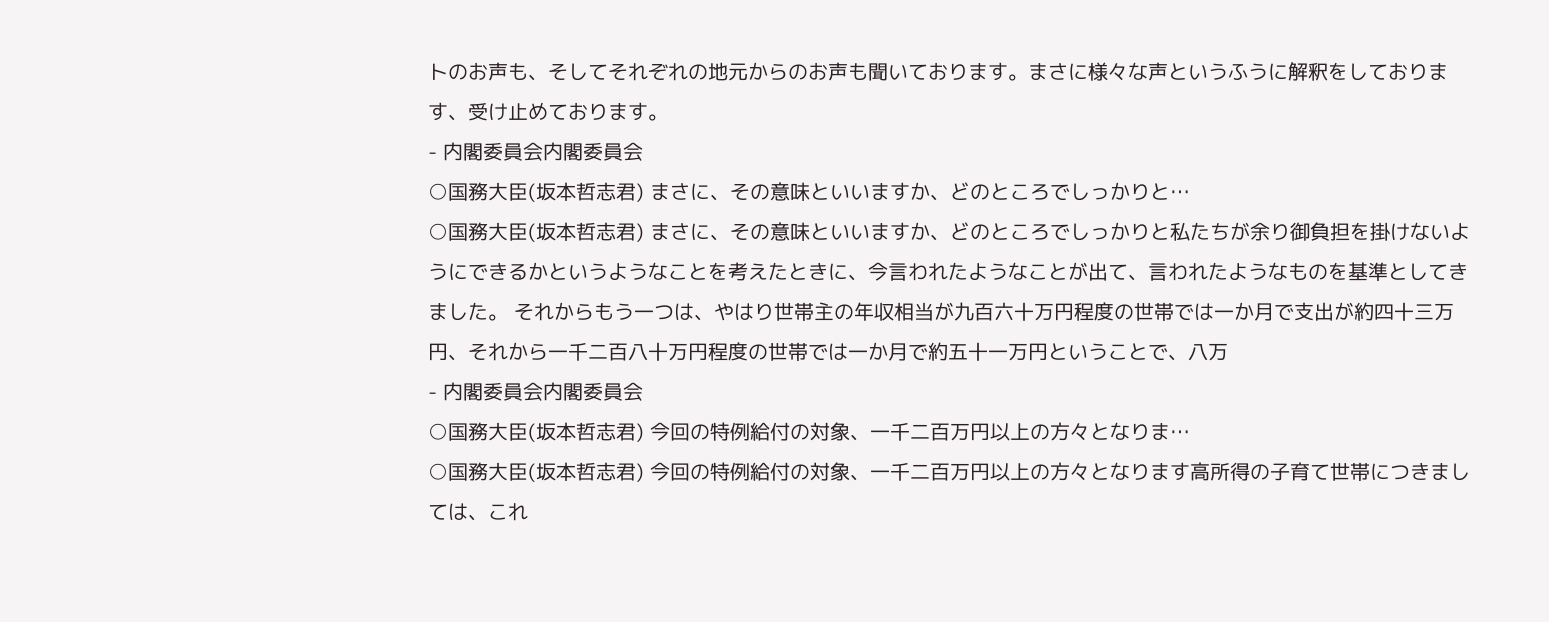トのお声も、そしてそれぞれの地元からのお声も聞いております。まさに様々な声というふうに解釈をしております、受け止めております。
- 内閣委員会内閣委員会
○国務大臣(坂本哲志君) まさに、その意味といいますか、どのところでしっかりと…
○国務大臣(坂本哲志君) まさに、その意味といいますか、どのところでしっかりと私たちが余り御負担を掛けないようにできるかというようなことを考えたときに、今言われたようなことが出て、言われたようなものを基準としてきました。 それからもう一つは、やはり世帯主の年収相当が九百六十万円程度の世帯では一か月で支出が約四十三万円、それから一千二百八十万円程度の世帯では一か月で約五十一万円ということで、八万
- 内閣委員会内閣委員会
○国務大臣(坂本哲志君) 今回の特例給付の対象、一千二百万円以上の方々となりま…
○国務大臣(坂本哲志君) 今回の特例給付の対象、一千二百万円以上の方々となります高所得の子育て世帯につきましては、これ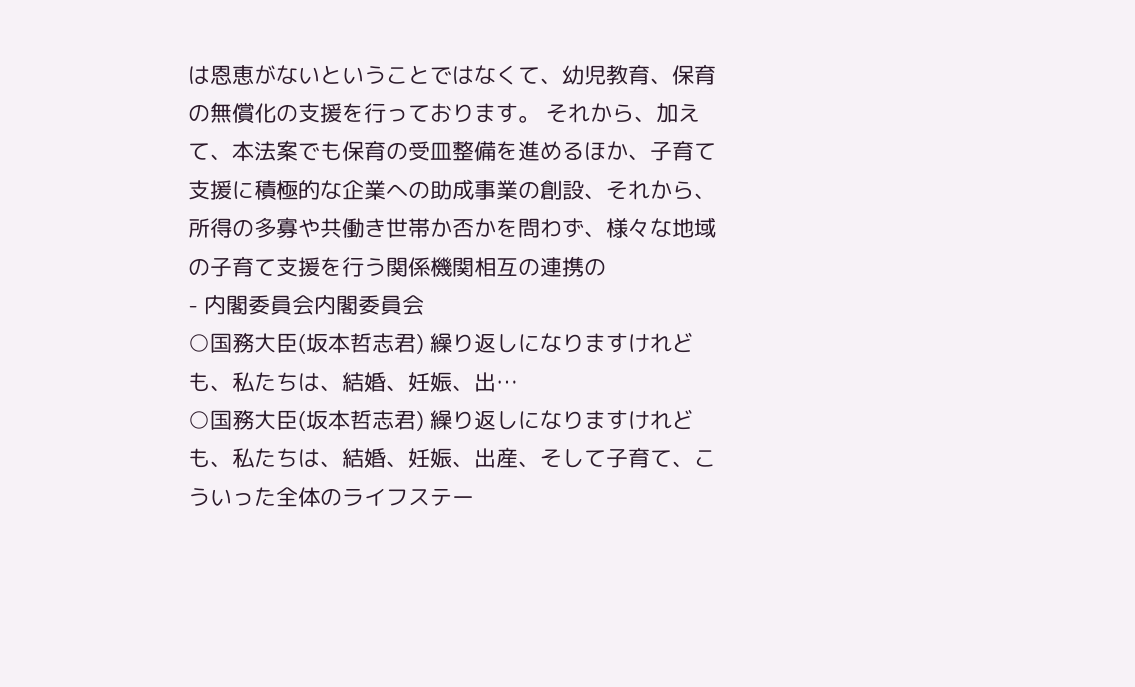は恩恵がないということではなくて、幼児教育、保育の無償化の支援を行っております。 それから、加えて、本法案でも保育の受皿整備を進めるほか、子育て支援に積極的な企業への助成事業の創設、それから、所得の多寡や共働き世帯か否かを問わず、様々な地域の子育て支援を行う関係機関相互の連携の
- 内閣委員会内閣委員会
○国務大臣(坂本哲志君) 繰り返しになりますけれども、私たちは、結婚、妊娠、出…
○国務大臣(坂本哲志君) 繰り返しになりますけれども、私たちは、結婚、妊娠、出産、そして子育て、こういった全体のライフステー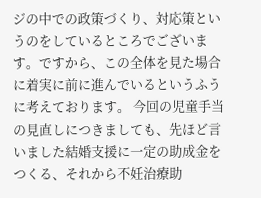ジの中での政策づくり、対応策というのをしているところでございます。ですから、この全体を見た場合に着実に前に進んでいるというふうに考えております。 今回の児童手当の見直しにつきましても、先ほど言いました結婚支援に一定の助成金をつくる、それから不妊治療助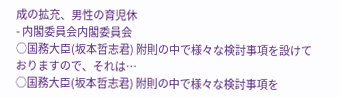成の拡充、男性の育児休
- 内閣委員会内閣委員会
○国務大臣(坂本哲志君) 附則の中で様々な検討事項を設けておりますので、それは…
○国務大臣(坂本哲志君) 附則の中で様々な検討事項を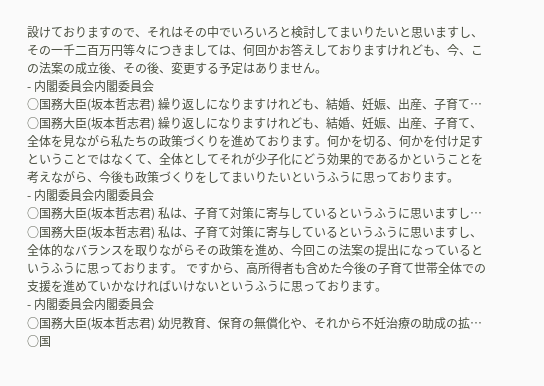設けておりますので、それはその中でいろいろと検討してまいりたいと思いますし、その一千二百万円等々につきましては、何回かお答えしておりますけれども、今、この法案の成立後、その後、変更する予定はありません。
- 内閣委員会内閣委員会
○国務大臣(坂本哲志君) 繰り返しになりますけれども、結婚、妊娠、出産、子育て…
○国務大臣(坂本哲志君) 繰り返しになりますけれども、結婚、妊娠、出産、子育て、全体を見ながら私たちの政策づくりを進めております。何かを切る、何かを付け足すということではなくて、全体としてそれが少子化にどう効果的であるかということを考えながら、今後も政策づくりをしてまいりたいというふうに思っております。
- 内閣委員会内閣委員会
○国務大臣(坂本哲志君) 私は、子育て対策に寄与しているというふうに思いますし…
○国務大臣(坂本哲志君) 私は、子育て対策に寄与しているというふうに思いますし、全体的なバランスを取りながらその政策を進め、今回この法案の提出になっているというふうに思っております。 ですから、高所得者も含めた今後の子育て世帯全体での支援を進めていかなければいけないというふうに思っております。
- 内閣委員会内閣委員会
○国務大臣(坂本哲志君) 幼児教育、保育の無償化や、それから不妊治療の助成の拡…
○国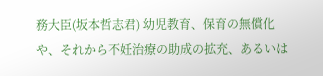務大臣(坂本哲志君) 幼児教育、保育の無償化や、それから不妊治療の助成の拡充、あるいは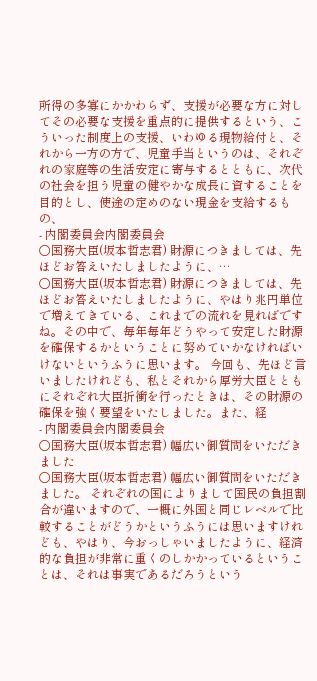所得の多寡にかかわらず、支援が必要な方に対してその必要な支援を重点的に提供するという、こういった制度上の支援、いわゆる現物給付と、それから一方の方で、児童手当というのは、それぞれの家庭等の生活安定に寄与するとともに、次代の社会を担う児童の健やかな成長に資することを目的とし、使途の定めのない現金を支給するもの、
- 内閣委員会内閣委員会
○国務大臣(坂本哲志君) 財源につきましては、先ほどお答えいたしましたように、…
○国務大臣(坂本哲志君) 財源につきましては、先ほどお答えいたしましたように、やはり兆円単位で増えてきている、これまでの流れを見ればですね。その中で、毎年毎年どうやって安定した財源を確保するかということに努めていかなければいけないというふうに思います。 今回も、先ほど言いましたけれども、私とそれから厚労大臣とともにそれぞれ大臣折衝を行ったときは、その財源の確保を強く要望をいたしました。また、経
- 内閣委員会内閣委員会
○国務大臣(坂本哲志君) 幅広い御質問をいただきました
○国務大臣(坂本哲志君) 幅広い御質問をいただきました。 それぞれの国によりまして国民の負担割合が違いますので、一概に外国と同じレベルで比較することがどうかというふうには思いますけれども、やはり、今おっしゃいましたように、経済的な負担が非常に重くのしかかっているということは、それは事実であるだろうという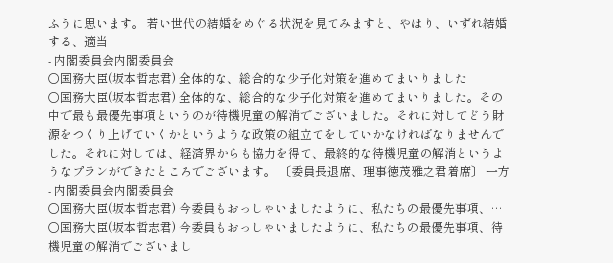ふうに思います。 若い世代の結婚をめぐる状況を見てみますと、やはり、いずれ結婚する、適当
- 内閣委員会内閣委員会
○国務大臣(坂本哲志君) 全体的な、総合的な少子化対策を進めてまいりました
○国務大臣(坂本哲志君) 全体的な、総合的な少子化対策を進めてまいりました。その中で最も最優先事項というのが待機児童の解消でございました。それに対してどう財源をつくり上げていくかというような政策の組立てをしていかなければなりませんでした。それに対しては、経済界からも協力を得て、最終的な待機児童の解消というようなプランができたところでございます。 〔委員長退席、理事徳茂雅之君着席〕 一方
- 内閣委員会内閣委員会
○国務大臣(坂本哲志君) 今委員もおっしゃいましたように、私たちの最優先事項、…
○国務大臣(坂本哲志君) 今委員もおっしゃいましたように、私たちの最優先事項、待機児童の解消でございまし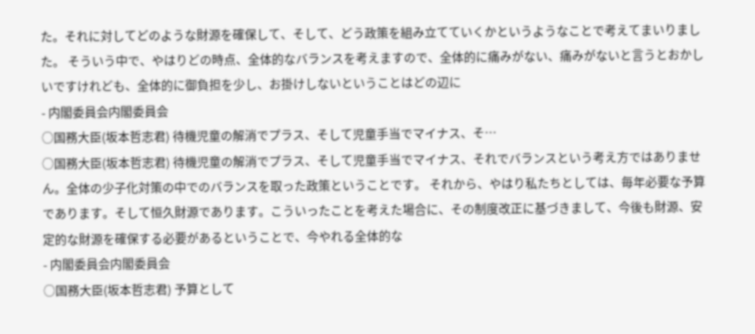た。それに対してどのような財源を確保して、そして、どう政策を組み立てていくかというようなことで考えてまいりました。 そういう中で、やはりどの時点、全体的なバランスを考えますので、全体的に痛みがない、痛みがないと言うとおかしいですけれども、全体的に御負担を少し、お掛けしないということはどの辺に
- 内閣委員会内閣委員会
○国務大臣(坂本哲志君) 待機児童の解消でプラス、そして児童手当でマイナス、そ…
○国務大臣(坂本哲志君) 待機児童の解消でプラス、そして児童手当でマイナス、それでバランスという考え方ではありません。全体の少子化対策の中でのバランスを取った政策ということです。 それから、やはり私たちとしては、毎年必要な予算であります。そして恒久財源であります。こういったことを考えた場合に、その制度改正に基づきまして、今後も財源、安定的な財源を確保する必要があるということで、今やれる全体的な
- 内閣委員会内閣委員会
○国務大臣(坂本哲志君) 予算として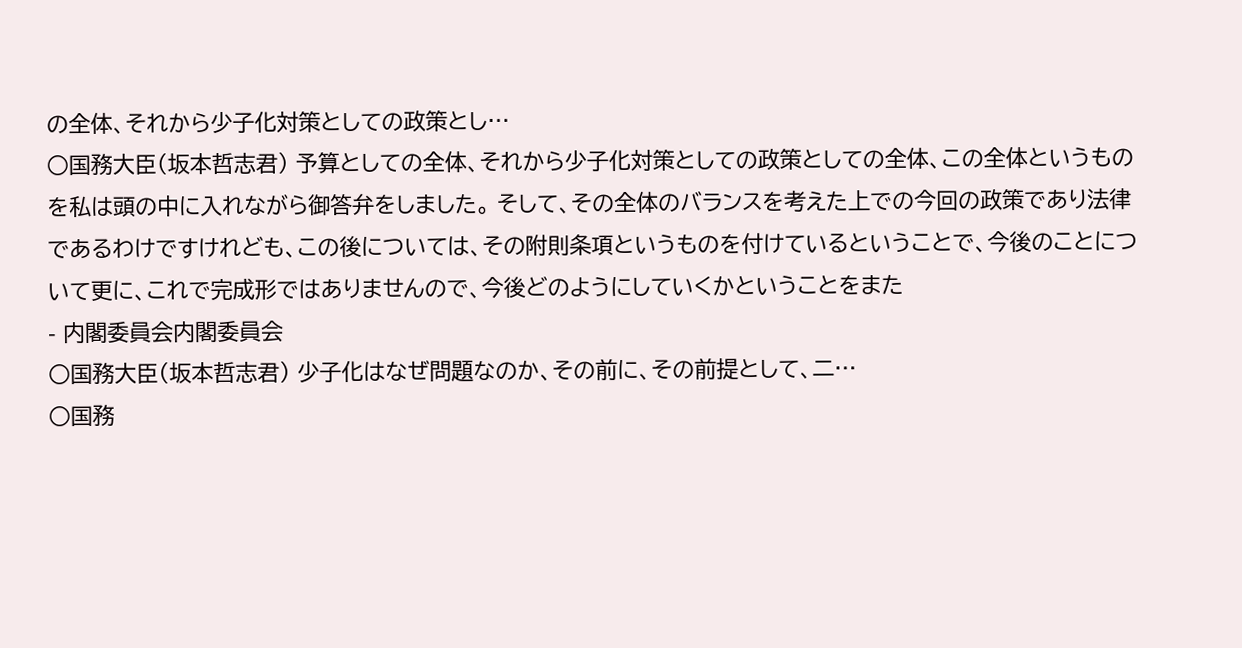の全体、それから少子化対策としての政策とし…
○国務大臣(坂本哲志君) 予算としての全体、それから少子化対策としての政策としての全体、この全体というものを私は頭の中に入れながら御答弁をしました。 そして、その全体のバランスを考えた上での今回の政策であり法律であるわけですけれども、この後については、その附則条項というものを付けているということで、今後のことについて更に、これで完成形ではありませんので、今後どのようにしていくかということをまた
- 内閣委員会内閣委員会
○国務大臣(坂本哲志君) 少子化はなぜ問題なのか、その前に、その前提として、二…
○国務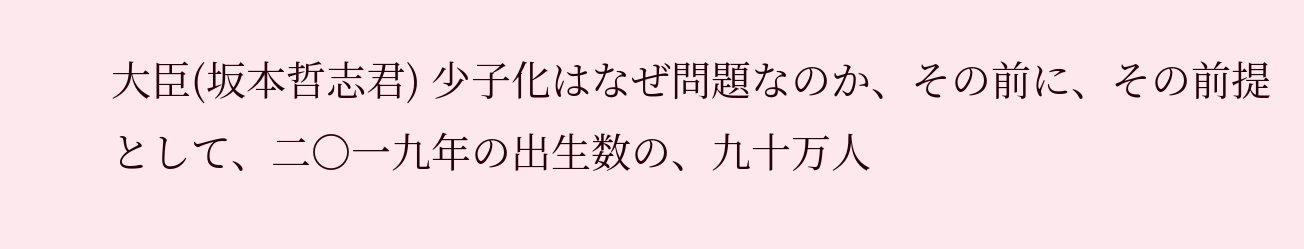大臣(坂本哲志君) 少子化はなぜ問題なのか、その前に、その前提として、二〇一九年の出生数の、九十万人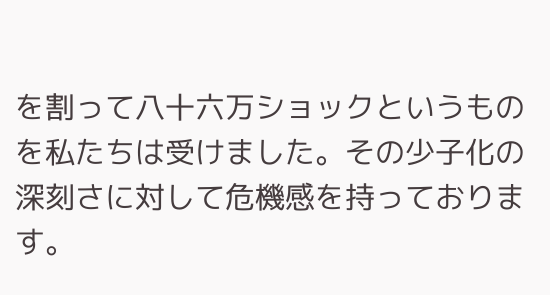を割って八十六万ショックというものを私たちは受けました。その少子化の深刻さに対して危機感を持っております。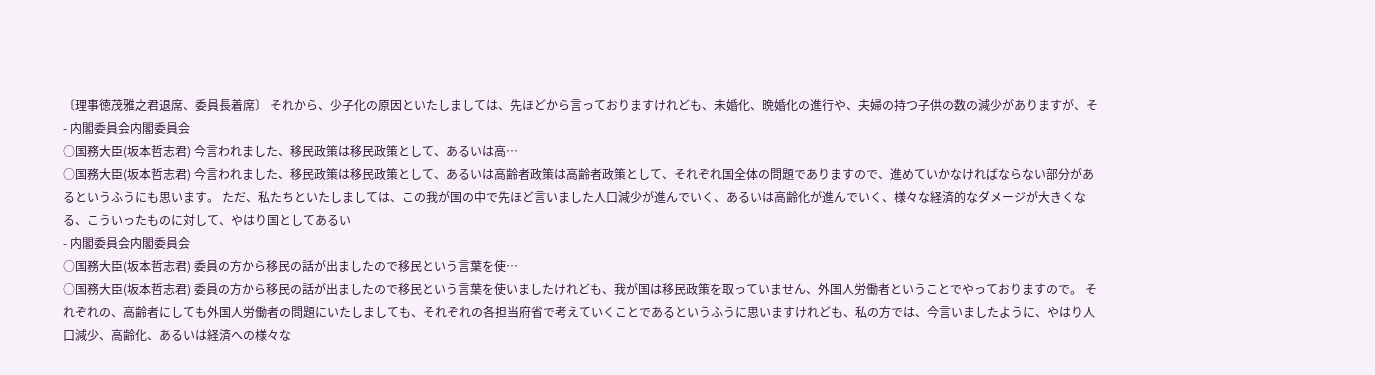〔理事徳茂雅之君退席、委員長着席〕 それから、少子化の原因といたしましては、先ほどから言っておりますけれども、未婚化、晩婚化の進行や、夫婦の持つ子供の数の減少がありますが、そ
- 内閣委員会内閣委員会
○国務大臣(坂本哲志君) 今言われました、移民政策は移民政策として、あるいは高…
○国務大臣(坂本哲志君) 今言われました、移民政策は移民政策として、あるいは高齢者政策は高齢者政策として、それぞれ国全体の問題でありますので、進めていかなければならない部分があるというふうにも思います。 ただ、私たちといたしましては、この我が国の中で先ほど言いました人口減少が進んでいく、あるいは高齢化が進んでいく、様々な経済的なダメージが大きくなる、こういったものに対して、やはり国としてあるい
- 内閣委員会内閣委員会
○国務大臣(坂本哲志君) 委員の方から移民の話が出ましたので移民という言葉を使…
○国務大臣(坂本哲志君) 委員の方から移民の話が出ましたので移民という言葉を使いましたけれども、我が国は移民政策を取っていません、外国人労働者ということでやっておりますので。 それぞれの、高齢者にしても外国人労働者の問題にいたしましても、それぞれの各担当府省で考えていくことであるというふうに思いますけれども、私の方では、今言いましたように、やはり人口減少、高齢化、あるいは経済への様々な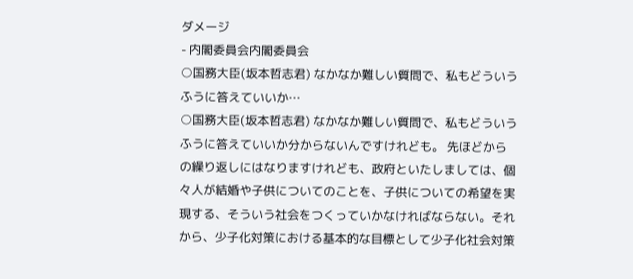ダメージ
- 内閣委員会内閣委員会
○国務大臣(坂本哲志君) なかなか難しい質問で、私もどういうふうに答えていいか…
○国務大臣(坂本哲志君) なかなか難しい質問で、私もどういうふうに答えていいか分からないんですけれども。 先ほどからの繰り返しにはなりますけれども、政府といたしましては、個々人が結婚や子供についてのことを、子供についての希望を実現する、そういう社会をつくっていかなければならない。それから、少子化対策における基本的な目標として少子化社会対策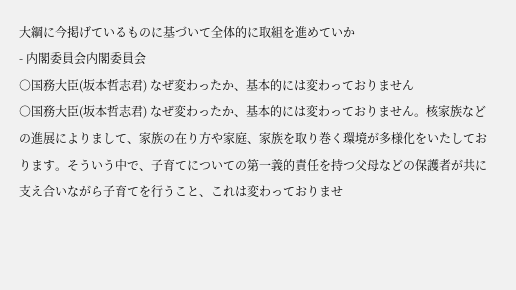大綱に今掲げているものに基づいて全体的に取組を進めていか
- 内閣委員会内閣委員会
○国務大臣(坂本哲志君) なぜ変わったか、基本的には変わっておりません
○国務大臣(坂本哲志君) なぜ変わったか、基本的には変わっておりません。核家族などの進展によりまして、家族の在り方や家庭、家族を取り巻く環境が多様化をいたしております。そういう中で、子育てについての第一義的責任を持つ父母などの保護者が共に支え合いながら子育てを行うこと、これは変わっておりませ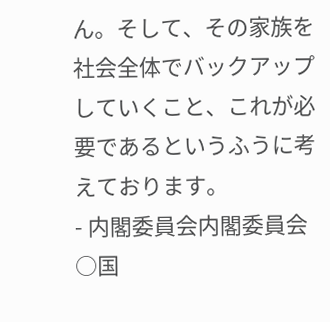ん。そして、その家族を社会全体でバックアップしていくこと、これが必要であるというふうに考えております。
- 内閣委員会内閣委員会
○国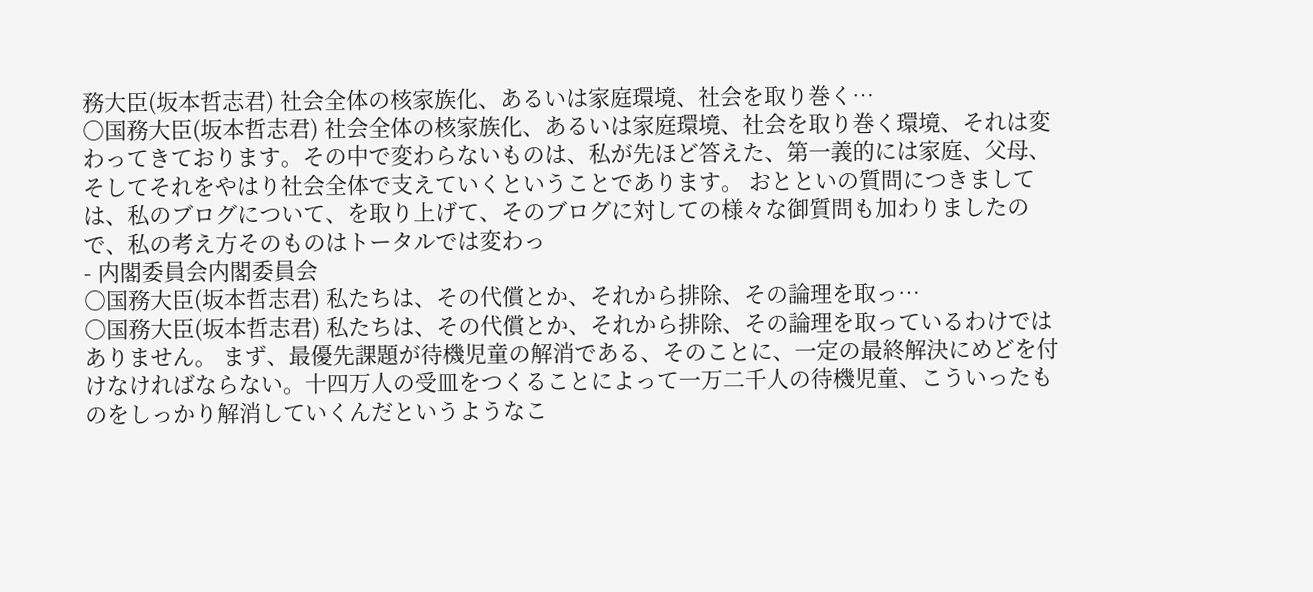務大臣(坂本哲志君) 社会全体の核家族化、あるいは家庭環境、社会を取り巻く…
○国務大臣(坂本哲志君) 社会全体の核家族化、あるいは家庭環境、社会を取り巻く環境、それは変わってきております。その中で変わらないものは、私が先ほど答えた、第一義的には家庭、父母、そしてそれをやはり社会全体で支えていくということであります。 おとといの質問につきましては、私のブログについて、を取り上げて、そのブログに対しての様々な御質問も加わりましたので、私の考え方そのものはトータルでは変わっ
- 内閣委員会内閣委員会
○国務大臣(坂本哲志君) 私たちは、その代償とか、それから排除、その論理を取っ…
○国務大臣(坂本哲志君) 私たちは、その代償とか、それから排除、その論理を取っているわけではありません。 まず、最優先課題が待機児童の解消である、そのことに、一定の最終解決にめどを付けなければならない。十四万人の受皿をつくることによって一万二千人の待機児童、こういったものをしっかり解消していくんだというようなこ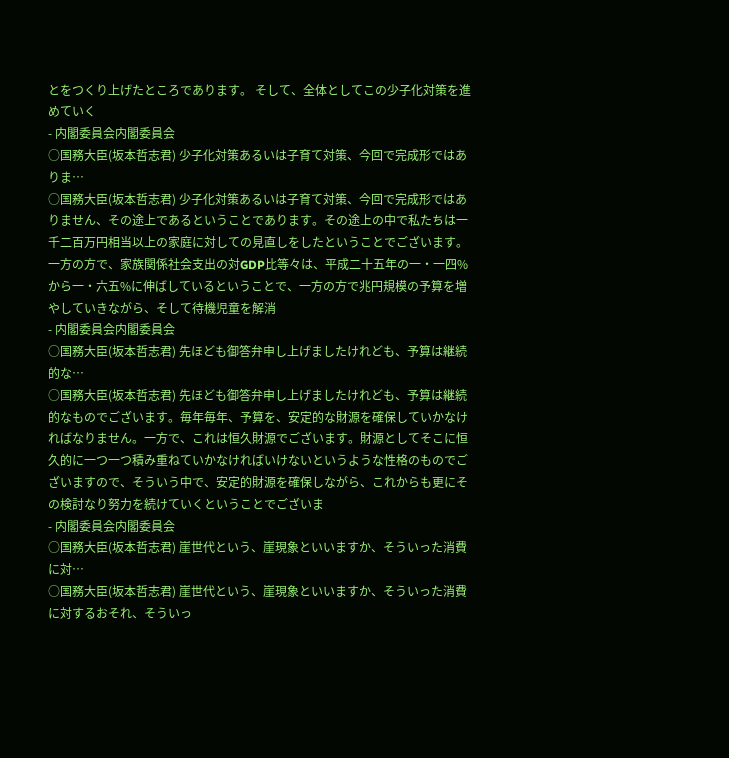とをつくり上げたところであります。 そして、全体としてこの少子化対策を進めていく
- 内閣委員会内閣委員会
○国務大臣(坂本哲志君) 少子化対策あるいは子育て対策、今回で完成形ではありま…
○国務大臣(坂本哲志君) 少子化対策あるいは子育て対策、今回で完成形ではありません、その途上であるということであります。その途上の中で私たちは一千二百万円相当以上の家庭に対しての見直しをしたということでございます。 一方の方で、家族関係社会支出の対GDP比等々は、平成二十五年の一・一四%から一・六五%に伸ばしているということで、一方の方で兆円規模の予算を増やしていきながら、そして待機児童を解消
- 内閣委員会内閣委員会
○国務大臣(坂本哲志君) 先ほども御答弁申し上げましたけれども、予算は継続的な…
○国務大臣(坂本哲志君) 先ほども御答弁申し上げましたけれども、予算は継続的なものでございます。毎年毎年、予算を、安定的な財源を確保していかなければなりません。一方で、これは恒久財源でございます。財源としてそこに恒久的に一つ一つ積み重ねていかなければいけないというような性格のものでございますので、そういう中で、安定的財源を確保しながら、これからも更にその検討なり努力を続けていくということでございま
- 内閣委員会内閣委員会
○国務大臣(坂本哲志君) 崖世代という、崖現象といいますか、そういった消費に対…
○国務大臣(坂本哲志君) 崖世代という、崖現象といいますか、そういった消費に対するおそれ、そういっ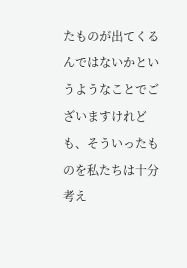たものが出てくるんではないかというようなことでございますけれども、そういったものを私たちは十分考え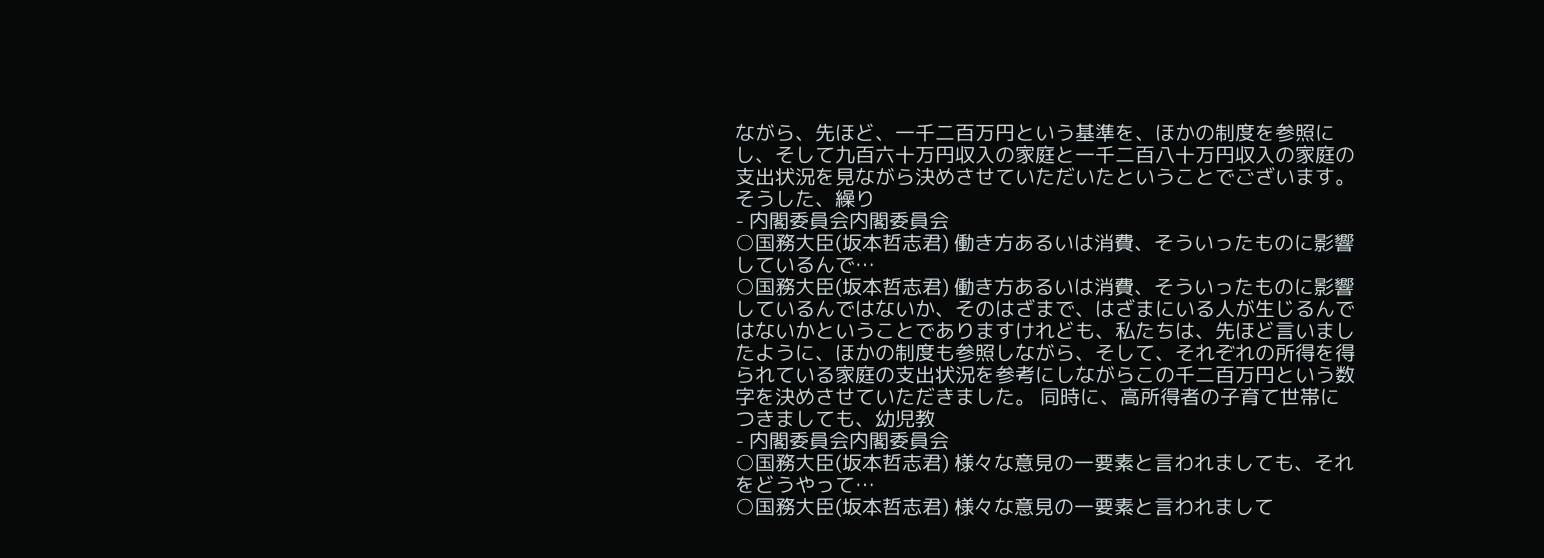ながら、先ほど、一千二百万円という基準を、ほかの制度を参照にし、そして九百六十万円収入の家庭と一千二百八十万円収入の家庭の支出状況を見ながら決めさせていただいたということでございます。 そうした、繰り
- 内閣委員会内閣委員会
○国務大臣(坂本哲志君) 働き方あるいは消費、そういったものに影響しているんで…
○国務大臣(坂本哲志君) 働き方あるいは消費、そういったものに影響しているんではないか、そのはざまで、はざまにいる人が生じるんではないかということでありますけれども、私たちは、先ほど言いましたように、ほかの制度も参照しながら、そして、それぞれの所得を得られている家庭の支出状況を参考にしながらこの千二百万円という数字を決めさせていただきました。 同時に、高所得者の子育て世帯につきましても、幼児教
- 内閣委員会内閣委員会
○国務大臣(坂本哲志君) 様々な意見の一要素と言われましても、それをどうやって…
○国務大臣(坂本哲志君) 様々な意見の一要素と言われまして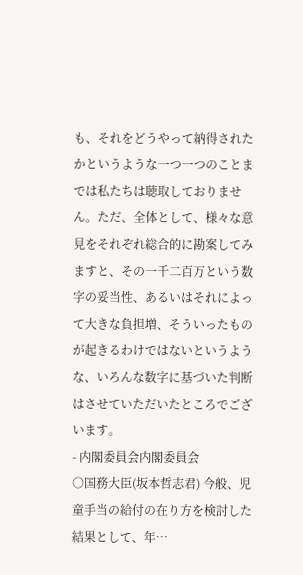も、それをどうやって納得されたかというような一つ一つのことまでは私たちは聴取しておりません。ただ、全体として、様々な意見をそれぞれ総合的に勘案してみますと、その一千二百万という数字の妥当性、あるいはそれによって大きな負担増、そういったものが起きるわけではないというような、いろんな数字に基づいた判断はさせていただいたところでございます。
- 内閣委員会内閣委員会
○国務大臣(坂本哲志君) 今般、児童手当の給付の在り方を検討した結果として、年…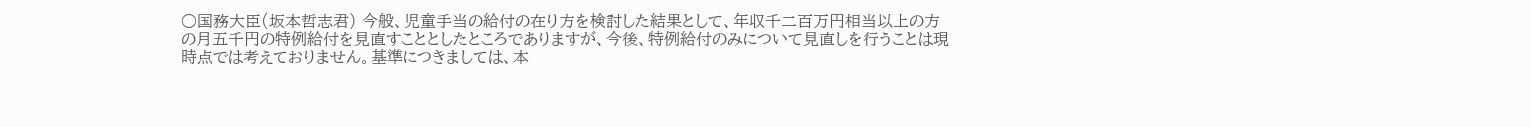○国務大臣(坂本哲志君) 今般、児童手当の給付の在り方を検討した結果として、年収千二百万円相当以上の方の月五千円の特例給付を見直すこととしたところでありますが、今後、特例給付のみについて見直しを行うことは現時点では考えておりません。基準につきましては、本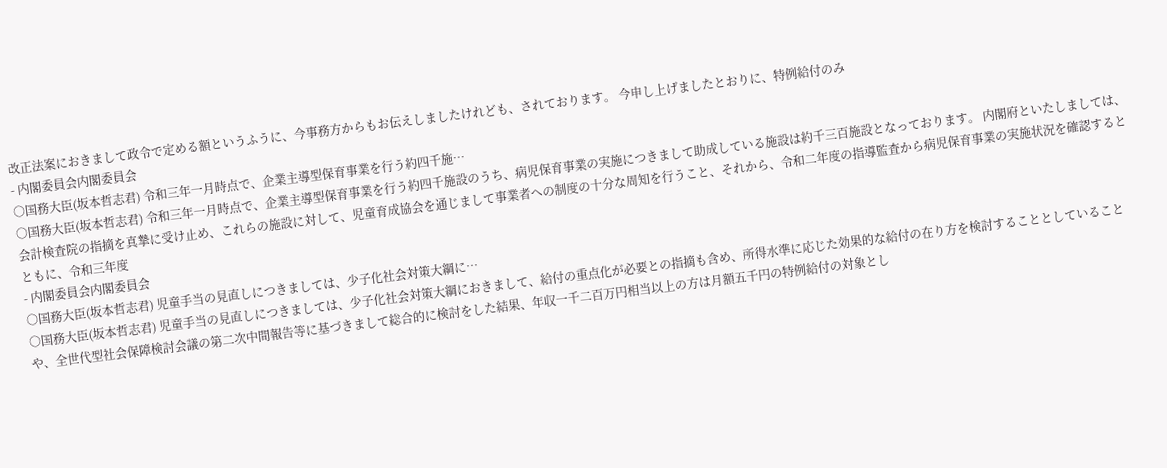改正法案におきまして政令で定める額というふうに、今事務方からもお伝えしましたけれども、されております。 今申し上げましたとおりに、特例給付のみ
- 内閣委員会内閣委員会
○国務大臣(坂本哲志君) 令和三年一月時点で、企業主導型保育事業を行う約四千施…
○国務大臣(坂本哲志君) 令和三年一月時点で、企業主導型保育事業を行う約四千施設のうち、病児保育事業の実施につきまして助成している施設は約千三百施設となっております。 内閣府といたしましては、会計検査院の指摘を真摯に受け止め、これらの施設に対して、児童育成協会を通じまして事業者への制度の十分な周知を行うこと、それから、令和二年度の指導監査から病児保育事業の実施状況を確認するとともに、令和三年度
- 内閣委員会内閣委員会
○国務大臣(坂本哲志君) 児童手当の見直しにつきましては、少子化社会対策大綱に…
○国務大臣(坂本哲志君) 児童手当の見直しにつきましては、少子化社会対策大綱におきまして、給付の重点化が必要との指摘も含め、所得水準に応じた効果的な給付の在り方を検討することとしていることや、全世代型社会保障検討会議の第二次中間報告等に基づきまして総合的に検討をした結果、年収一千二百万円相当以上の方は月額五千円の特例給付の対象とし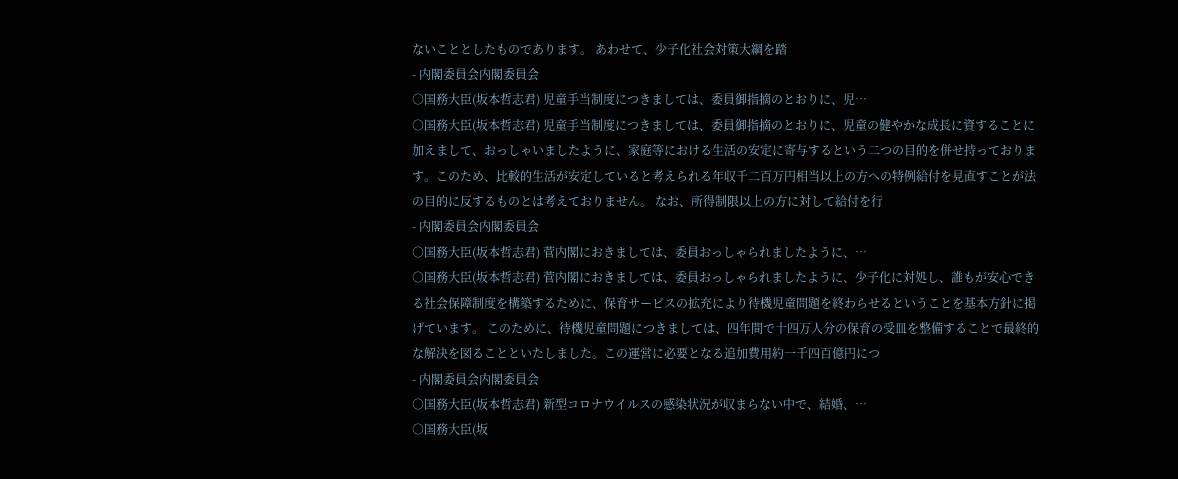ないこととしたものであります。 あわせて、少子化社会対策大綱を踏
- 内閣委員会内閣委員会
○国務大臣(坂本哲志君) 児童手当制度につきましては、委員御指摘のとおりに、児…
○国務大臣(坂本哲志君) 児童手当制度につきましては、委員御指摘のとおりに、児童の健やかな成長に資することに加えまして、おっしゃいましたように、家庭等における生活の安定に寄与するという二つの目的を併せ持っております。このため、比較的生活が安定していると考えられる年収千二百万円相当以上の方への特例給付を見直すことが法の目的に反するものとは考えておりません。 なお、所得制限以上の方に対して給付を行
- 内閣委員会内閣委員会
○国務大臣(坂本哲志君) 菅内閣におきましては、委員おっしゃられましたように、…
○国務大臣(坂本哲志君) 菅内閣におきましては、委員おっしゃられましたように、少子化に対処し、誰もが安心できる社会保障制度を構築するために、保育サービスの拡充により待機児童問題を終わらせるということを基本方針に掲げています。 このために、待機児童問題につきましては、四年間で十四万人分の保育の受皿を整備することで最終的な解決を図ることといたしました。この運営に必要となる追加費用約一千四百億円につ
- 内閣委員会内閣委員会
○国務大臣(坂本哲志君) 新型コロナウイルスの感染状況が収まらない中で、結婚、…
○国務大臣(坂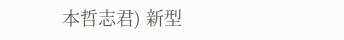本哲志君) 新型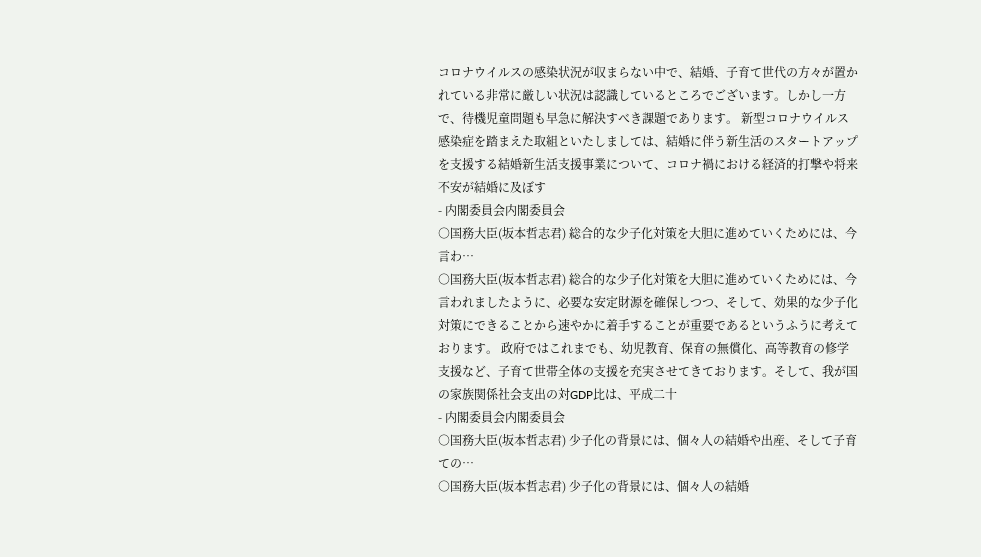コロナウイルスの感染状況が収まらない中で、結婚、子育て世代の方々が置かれている非常に厳しい状況は認識しているところでございます。しかし一方で、待機児童問題も早急に解決すべき課題であります。 新型コロナウイルス感染症を踏まえた取組といたしましては、結婚に伴う新生活のスタートアップを支援する結婚新生活支援事業について、コロナ禍における経済的打撃や将来不安が結婚に及ぼす
- 内閣委員会内閣委員会
○国務大臣(坂本哲志君) 総合的な少子化対策を大胆に進めていくためには、今言わ…
○国務大臣(坂本哲志君) 総合的な少子化対策を大胆に進めていくためには、今言われましたように、必要な安定財源を確保しつつ、そして、効果的な少子化対策にできることから速やかに着手することが重要であるというふうに考えております。 政府ではこれまでも、幼児教育、保育の無償化、高等教育の修学支援など、子育て世帯全体の支援を充実させてきております。そして、我が国の家族関係社会支出の対GDP比は、平成二十
- 内閣委員会内閣委員会
○国務大臣(坂本哲志君) 少子化の背景には、個々人の結婚や出産、そして子育ての…
○国務大臣(坂本哲志君) 少子化の背景には、個々人の結婚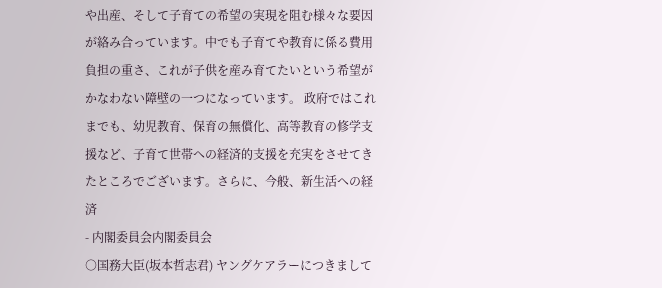や出産、そして子育ての希望の実現を阻む様々な要因が絡み合っています。中でも子育てや教育に係る費用負担の重さ、これが子供を産み育てたいという希望がかなわない障壁の一つになっています。 政府ではこれまでも、幼児教育、保育の無償化、高等教育の修学支援など、子育て世帯への経済的支援を充実をさせてきたところでございます。さらに、今般、新生活への経済
- 内閣委員会内閣委員会
○国務大臣(坂本哲志君) ヤングケアラーにつきまして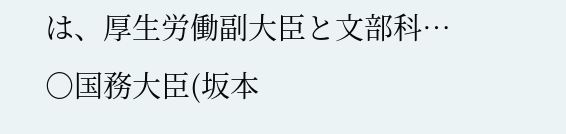は、厚生労働副大臣と文部科…
○国務大臣(坂本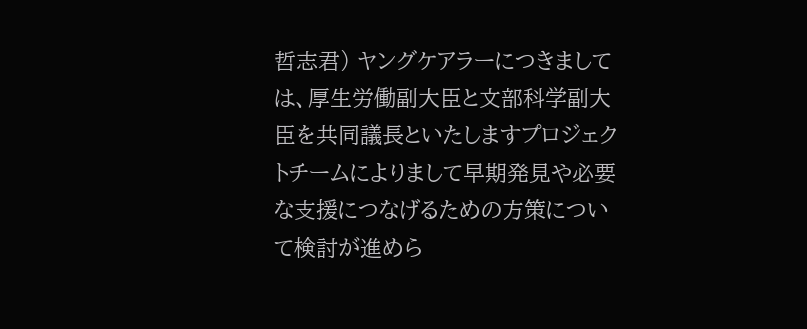哲志君) ヤングケアラーにつきましては、厚生労働副大臣と文部科学副大臣を共同議長といたしますプロジェクトチームによりまして早期発見や必要な支援につなげるための方策について検討が進めら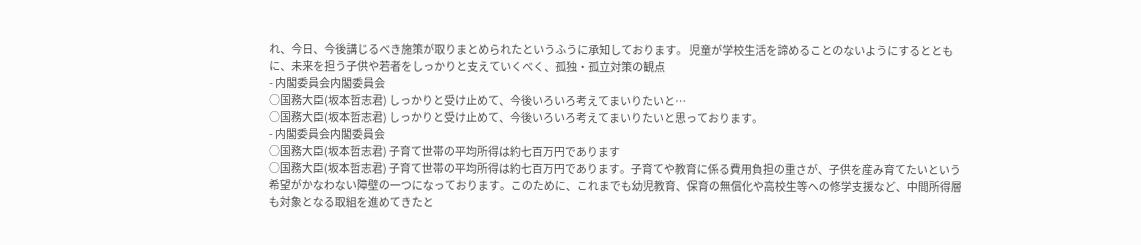れ、今日、今後講じるべき施策が取りまとめられたというふうに承知しております。 児童が学校生活を諦めることのないようにするとともに、未来を担う子供や若者をしっかりと支えていくべく、孤独・孤立対策の観点
- 内閣委員会内閣委員会
○国務大臣(坂本哲志君) しっかりと受け止めて、今後いろいろ考えてまいりたいと…
○国務大臣(坂本哲志君) しっかりと受け止めて、今後いろいろ考えてまいりたいと思っております。
- 内閣委員会内閣委員会
○国務大臣(坂本哲志君) 子育て世帯の平均所得は約七百万円であります
○国務大臣(坂本哲志君) 子育て世帯の平均所得は約七百万円であります。子育てや教育に係る費用負担の重さが、子供を産み育てたいという希望がかなわない障壁の一つになっております。このために、これまでも幼児教育、保育の無償化や高校生等への修学支援など、中間所得層も対象となる取組を進めてきたと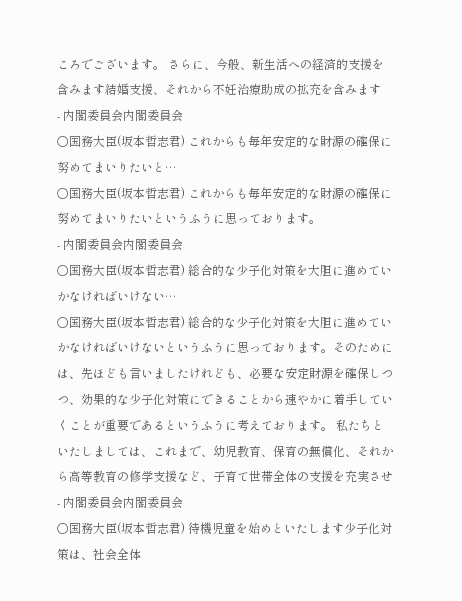ころでございます。 さらに、今般、新生活への経済的支援を含みます結婚支援、それから不妊治療助成の拡充を含みます
- 内閣委員会内閣委員会
○国務大臣(坂本哲志君) これからも毎年安定的な財源の確保に努めてまいりたいと…
○国務大臣(坂本哲志君) これからも毎年安定的な財源の確保に努めてまいりたいというふうに思っております。
- 内閣委員会内閣委員会
○国務大臣(坂本哲志君) 総合的な少子化対策を大胆に進めていかなければいけない…
○国務大臣(坂本哲志君) 総合的な少子化対策を大胆に進めていかなければいけないというふうに思っております。そのためには、先ほども言いましたけれども、必要な安定財源を確保しつつ、効果的な少子化対策にできることから速やかに着手していくことが重要であるというふうに考えております。 私たちといたしましては、これまで、幼児教育、保育の無償化、それから高等教育の修学支援など、子育て世帯全体の支援を充実させ
- 内閣委員会内閣委員会
○国務大臣(坂本哲志君) 待機児童を始めといたします少子化対策は、社会全体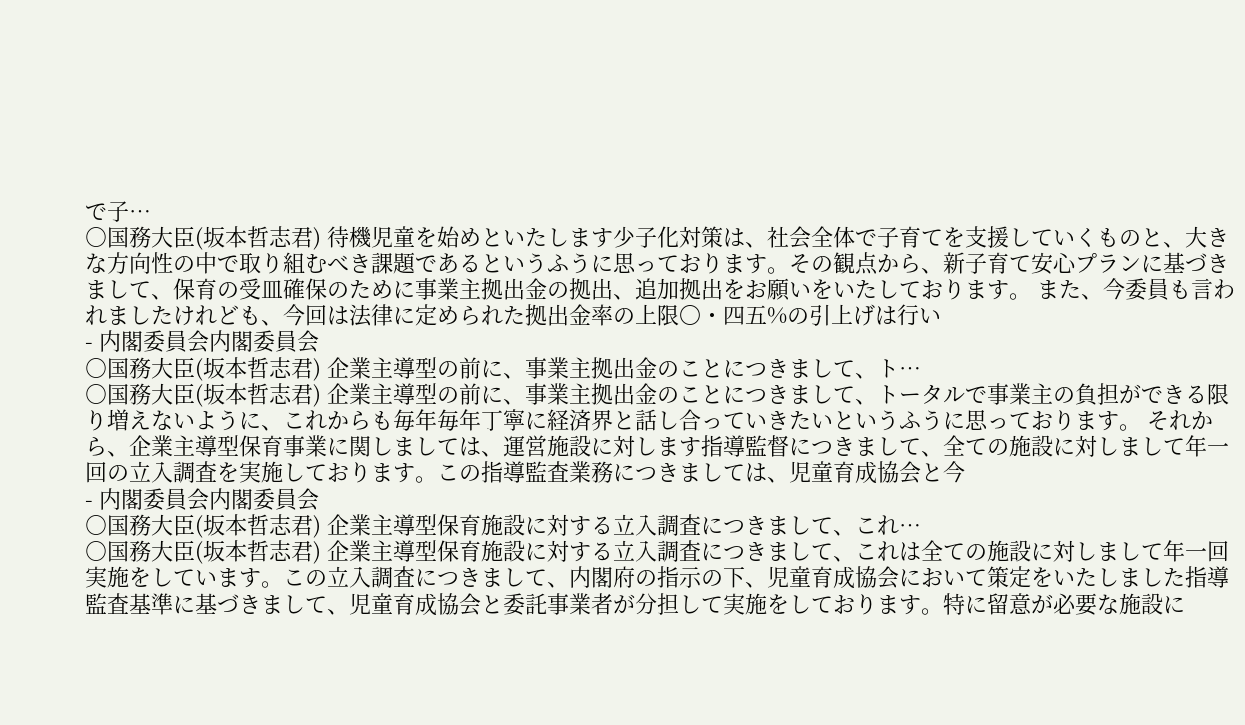で子…
○国務大臣(坂本哲志君) 待機児童を始めといたします少子化対策は、社会全体で子育てを支援していくものと、大きな方向性の中で取り組むべき課題であるというふうに思っております。その観点から、新子育て安心プランに基づきまして、保育の受皿確保のために事業主拠出金の拠出、追加拠出をお願いをいたしております。 また、今委員も言われましたけれども、今回は法律に定められた拠出金率の上限〇・四五%の引上げは行い
- 内閣委員会内閣委員会
○国務大臣(坂本哲志君) 企業主導型の前に、事業主拠出金のことにつきまして、ト…
○国務大臣(坂本哲志君) 企業主導型の前に、事業主拠出金のことにつきまして、トータルで事業主の負担ができる限り増えないように、これからも毎年毎年丁寧に経済界と話し合っていきたいというふうに思っております。 それから、企業主導型保育事業に関しましては、運営施設に対します指導監督につきまして、全ての施設に対しまして年一回の立入調査を実施しております。この指導監査業務につきましては、児童育成協会と今
- 内閣委員会内閣委員会
○国務大臣(坂本哲志君) 企業主導型保育施設に対する立入調査につきまして、これ…
○国務大臣(坂本哲志君) 企業主導型保育施設に対する立入調査につきまして、これは全ての施設に対しまして年一回実施をしています。この立入調査につきまして、内閣府の指示の下、児童育成協会において策定をいたしました指導監査基準に基づきまして、児童育成協会と委託事業者が分担して実施をしております。特に留意が必要な施設に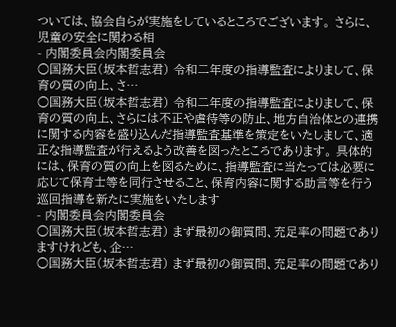ついては、協会自らが実施をしているところでございます。 さらに、児童の安全に関わる相
- 内閣委員会内閣委員会
○国務大臣(坂本哲志君) 令和二年度の指導監査によりまして、保育の質の向上、さ…
○国務大臣(坂本哲志君) 令和二年度の指導監査によりまして、保育の質の向上、さらには不正や虐待等の防止、地方自治体との連携に関する内容を盛り込んだ指導監査基準を策定をいたしまして、適正な指導監査が行えるよう改善を図ったところであります。 具体的には、保育の質の向上を図るために、指導監査に当たっては必要に応じて保育士等を同行させること、保育内容に関する助言等を行う巡回指導を新たに実施をいたします
- 内閣委員会内閣委員会
○国務大臣(坂本哲志君) まず最初の御質問、充足率の問題でありますけれども、企…
○国務大臣(坂本哲志君) まず最初の御質問、充足率の問題であり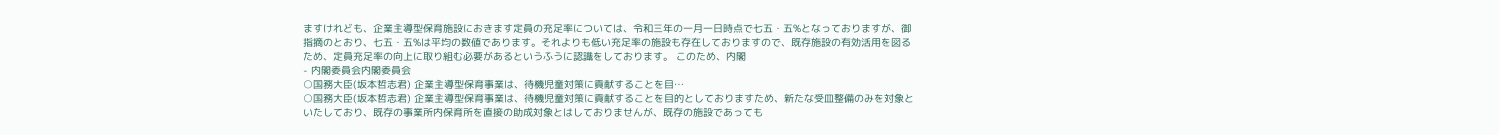ますけれども、企業主導型保育施設におきます定員の充足率については、令和三年の一月一日時点で七五・五%となっておりますが、御指摘のとおり、七五・五%は平均の数値であります。それよりも低い充足率の施設も存在しておりますので、既存施設の有効活用を図るため、定員充足率の向上に取り組む必要があるというふうに認識をしております。 このため、内閣
- 内閣委員会内閣委員会
○国務大臣(坂本哲志君) 企業主導型保育事業は、待機児童対策に貢献することを目…
○国務大臣(坂本哲志君) 企業主導型保育事業は、待機児童対策に貢献することを目的としておりますため、新たな受皿整備のみを対象といたしており、既存の事業所内保育所を直接の助成対象とはしておりませんが、既存の施設であっても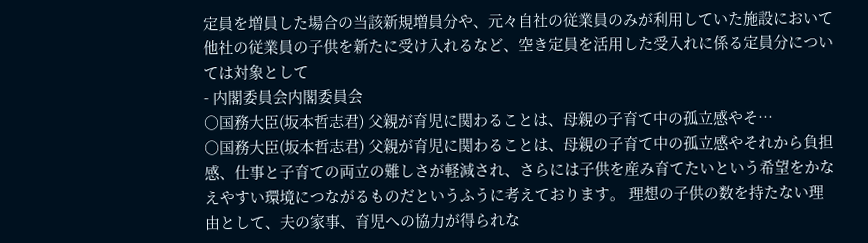定員を増員した場合の当該新規増員分や、元々自社の従業員のみが利用していた施設において他社の従業員の子供を新たに受け入れるなど、空き定員を活用した受入れに係る定員分については対象として
- 内閣委員会内閣委員会
○国務大臣(坂本哲志君) 父親が育児に関わることは、母親の子育て中の孤立感やそ…
○国務大臣(坂本哲志君) 父親が育児に関わることは、母親の子育て中の孤立感やそれから負担感、仕事と子育ての両立の難しさが軽減され、さらには子供を産み育てたいという希望をかなえやすい環境につながるものだというふうに考えております。 理想の子供の数を持たない理由として、夫の家事、育児への協力が得られな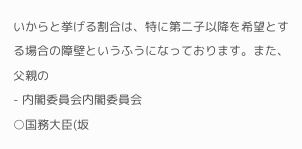いからと挙げる割合は、特に第二子以降を希望とする場合の障壁というふうになっております。また、父親の
- 内閣委員会内閣委員会
○国務大臣(坂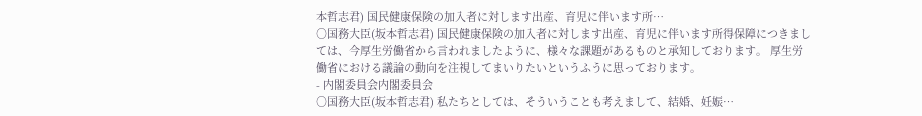本哲志君) 国民健康保険の加入者に対します出産、育児に伴います所…
○国務大臣(坂本哲志君) 国民健康保険の加入者に対します出産、育児に伴います所得保障につきましては、今厚生労働省から言われましたように、様々な課題があるものと承知しております。 厚生労働省における議論の動向を注視してまいりたいというふうに思っております。
- 内閣委員会内閣委員会
○国務大臣(坂本哲志君) 私たちとしては、そういうことも考えまして、結婚、妊娠…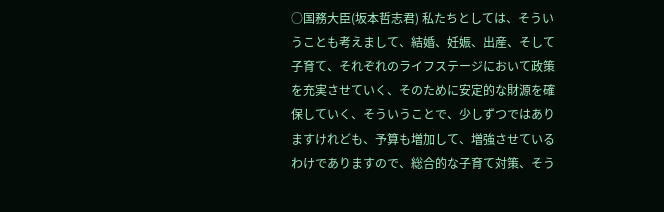○国務大臣(坂本哲志君) 私たちとしては、そういうことも考えまして、結婚、妊娠、出産、そして子育て、それぞれのライフステージにおいて政策を充実させていく、そのために安定的な財源を確保していく、そういうことで、少しずつではありますけれども、予算も増加して、増強させているわけでありますので、総合的な子育て対策、そう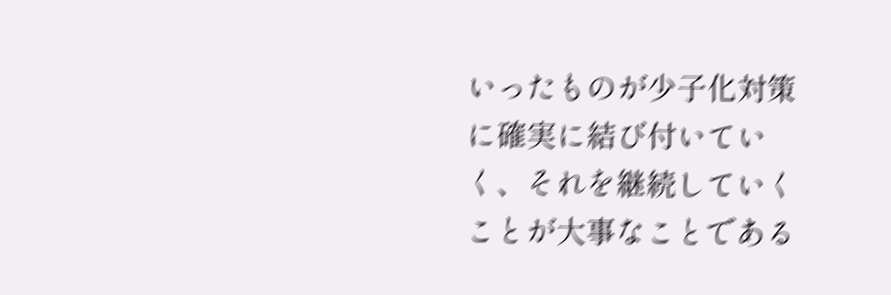いったものが少子化対策に確実に結び付いていく、それを継続していくことが大事なことである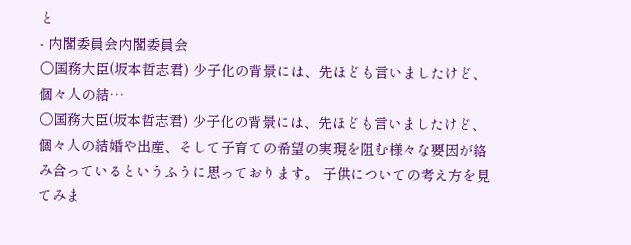と
- 内閣委員会内閣委員会
○国務大臣(坂本哲志君) 少子化の背景には、先ほども言いましたけど、個々人の結…
○国務大臣(坂本哲志君) 少子化の背景には、先ほども言いましたけど、個々人の結婚や出産、そして子育ての希望の実現を阻む様々な要因が絡み合っているというふうに思っております。 子供についての考え方を見てみま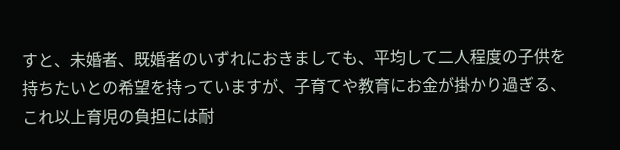すと、未婚者、既婚者のいずれにおきましても、平均して二人程度の子供を持ちたいとの希望を持っていますが、子育てや教育にお金が掛かり過ぎる、これ以上育児の負担には耐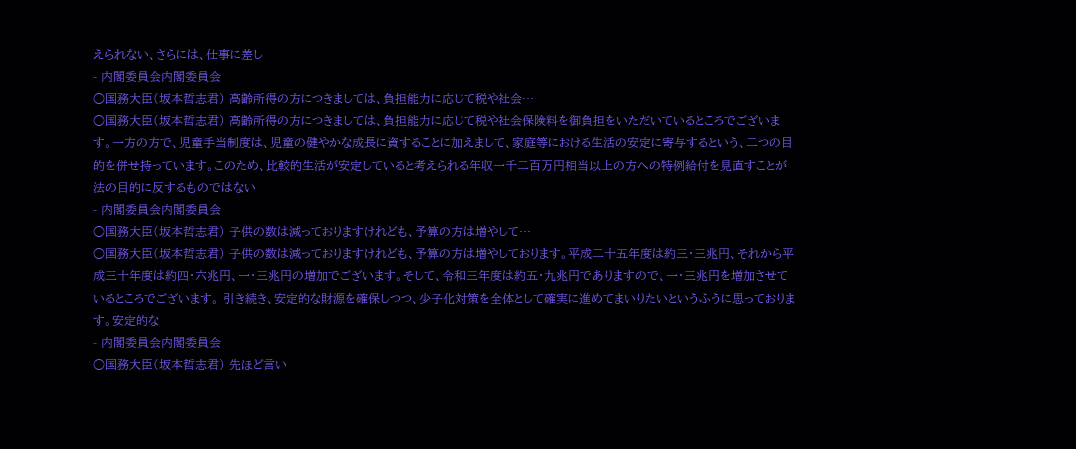えられない、さらには、仕事に差し
- 内閣委員会内閣委員会
○国務大臣(坂本哲志君) 高齢所得の方につきましては、負担能力に応じて税や社会…
○国務大臣(坂本哲志君) 高齢所得の方につきましては、負担能力に応じて税や社会保険料を御負担をいただいているところでございます。一方の方で、児童手当制度は、児童の健やかな成長に資することに加えまして、家庭等における生活の安定に寄与するという、二つの目的を併せ持っています。このため、比較的生活が安定していると考えられる年収一千二百万円相当以上の方への特例給付を見直すことが法の目的に反するものではない
- 内閣委員会内閣委員会
○国務大臣(坂本哲志君) 子供の数は減っておりますけれども、予算の方は増やして…
○国務大臣(坂本哲志君) 子供の数は減っておりますけれども、予算の方は増やしております。平成二十五年度は約三・三兆円、それから平成三十年度は約四・六兆円、一・三兆円の増加でございます。そして、令和三年度は約五・九兆円でありますので、一・三兆円を増加させているところでございます。 引き続き、安定的な財源を確保しつつ、少子化対策を全体として確実に進めてまいりたいというふうに思っております。安定的な
- 内閣委員会内閣委員会
○国務大臣(坂本哲志君) 先ほど言い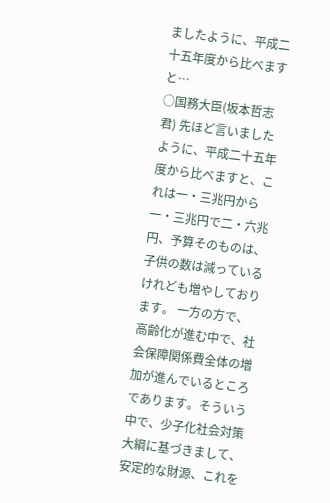ましたように、平成二十五年度から比べますと…
○国務大臣(坂本哲志君) 先ほど言いましたように、平成二十五年度から比べますと、これは一・三兆円から一・三兆円で二・六兆円、予算そのものは、子供の数は減っているけれども増やしております。 一方の方で、高齢化が進む中で、社会保障関係費全体の増加が進んでいるところであります。そういう中で、少子化社会対策大綱に基づきまして、安定的な財源、これを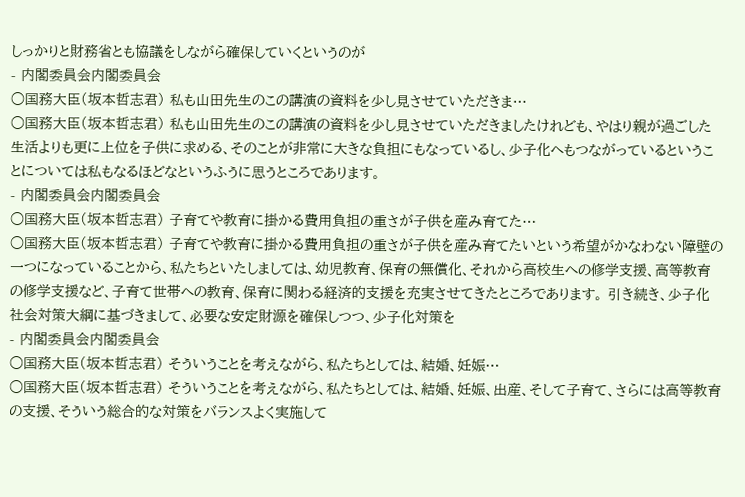しっかりと財務省とも協議をしながら確保していくというのが
- 内閣委員会内閣委員会
○国務大臣(坂本哲志君) 私も山田先生のこの講演の資料を少し見させていただきま…
○国務大臣(坂本哲志君) 私も山田先生のこの講演の資料を少し見させていただきましたけれども、やはり親が過ごした生活よりも更に上位を子供に求める、そのことが非常に大きな負担にもなっているし、少子化へもつながっているということについては私もなるほどなというふうに思うところであります。
- 内閣委員会内閣委員会
○国務大臣(坂本哲志君) 子育てや教育に掛かる費用負担の重さが子供を産み育てた…
○国務大臣(坂本哲志君) 子育てや教育に掛かる費用負担の重さが子供を産み育てたいという希望がかなわない障壁の一つになっていることから、私たちといたしましては、幼児教育、保育の無償化、それから高校生への修学支援、高等教育の修学支援など、子育て世帯への教育、保育に関わる経済的支援を充実させてきたところであります。 引き続き、少子化社会対策大綱に基づきまして、必要な安定財源を確保しつつ、少子化対策を
- 内閣委員会内閣委員会
○国務大臣(坂本哲志君) そういうことを考えながら、私たちとしては、結婚、妊娠…
○国務大臣(坂本哲志君) そういうことを考えながら、私たちとしては、結婚、妊娠、出産、そして子育て、さらには高等教育の支援、そういう総合的な対策をバランスよく実施して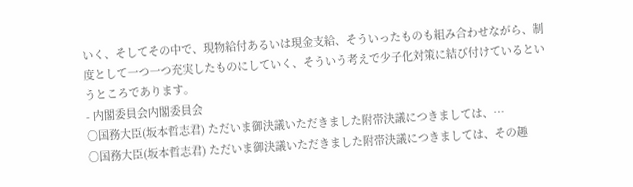いく、そしてその中で、現物給付あるいは現金支給、そういったものも組み合わせながら、制度として一つ一つ充実したものにしていく、そういう考えで少子化対策に結び付けているというところであります。
- 内閣委員会内閣委員会
○国務大臣(坂本哲志君) ただいま御決議いただきました附帯決議につきましては、…
○国務大臣(坂本哲志君) ただいま御決議いただきました附帯決議につきましては、その趣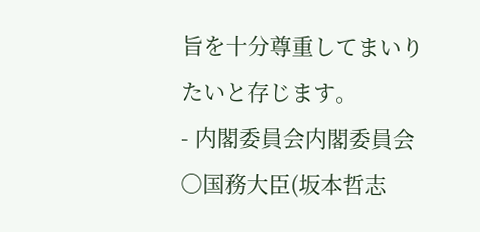旨を十分尊重してまいりたいと存じます。
- 内閣委員会内閣委員会
○国務大臣(坂本哲志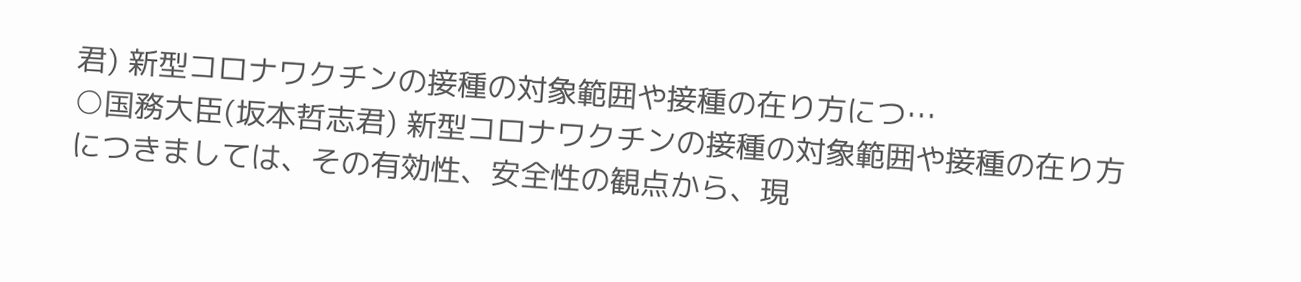君) 新型コロナワクチンの接種の対象範囲や接種の在り方につ…
○国務大臣(坂本哲志君) 新型コロナワクチンの接種の対象範囲や接種の在り方につきましては、その有効性、安全性の観点から、現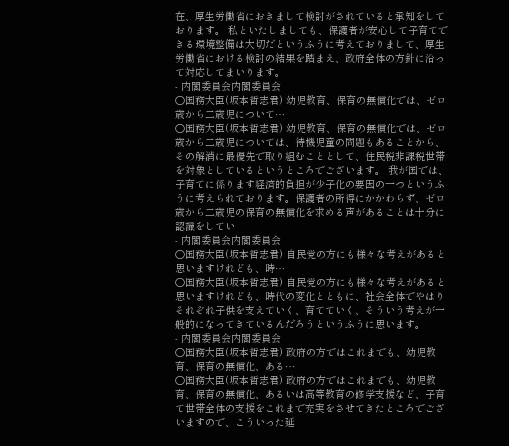在、厚生労働省におきまして検討がされていると承知をしております。 私といたしましても、保護者が安心して子育てできる環境整備は大切だというふうに考えておりまして、厚生労働省における検討の結果を踏まえ、政府全体の方針に沿って対応してまいります。
- 内閣委員会内閣委員会
○国務大臣(坂本哲志君) 幼児教育、保育の無償化では、ゼロ歳から二歳児について…
○国務大臣(坂本哲志君) 幼児教育、保育の無償化では、ゼロ歳から二歳児については、待機児童の問題もあることから、その解消に最優先で取り組むこととして、住民税非課税世帯を対象としているというところでございます。 我が国では、子育てに係ります経済的負担が少子化の要因の一つというふうに考えられております。保護者の所得にかかわらず、ゼロ歳から二歳児の保育の無償化を求める声があることは十分に認識をしてい
- 内閣委員会内閣委員会
○国務大臣(坂本哲志君) 自民党の方にも様々な考えがあると思いますけれども、時…
○国務大臣(坂本哲志君) 自民党の方にも様々な考えがあると思いますけれども、時代の変化とともに、社会全体でやはりそれぞれ子供を支えていく、育てていく、そういう考えが一般的になってきているんだろうというふうに思います。
- 内閣委員会内閣委員会
○国務大臣(坂本哲志君) 政府の方ではこれまでも、幼児教育、保育の無償化、ある…
○国務大臣(坂本哲志君) 政府の方ではこれまでも、幼児教育、保育の無償化、あるいは高等教育の修学支援など、子育て世帯全体の支援をこれまで充実をさせてきたところでございますので、こういった延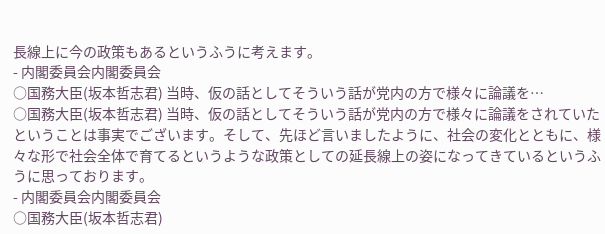長線上に今の政策もあるというふうに考えます。
- 内閣委員会内閣委員会
○国務大臣(坂本哲志君) 当時、仮の話としてそういう話が党内の方で様々に論議を…
○国務大臣(坂本哲志君) 当時、仮の話としてそういう話が党内の方で様々に論議をされていたということは事実でございます。そして、先ほど言いましたように、社会の変化とともに、様々な形で社会全体で育てるというような政策としての延長線上の姿になってきているというふうに思っております。
- 内閣委員会内閣委員会
○国務大臣(坂本哲志君)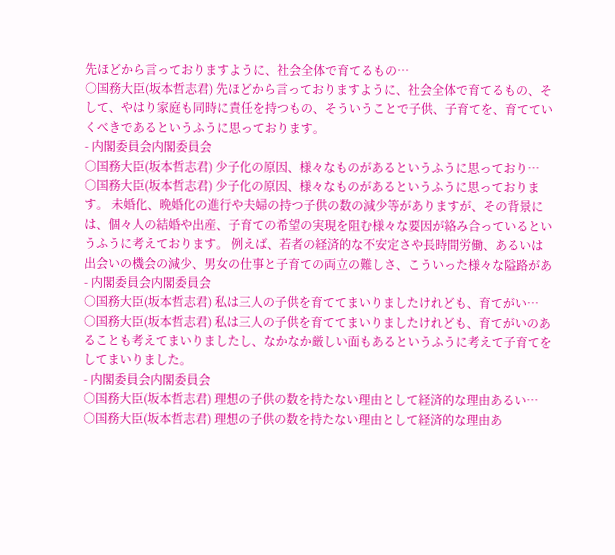先ほどから言っておりますように、社会全体で育てるもの…
○国務大臣(坂本哲志君) 先ほどから言っておりますように、社会全体で育てるもの、そして、やはり家庭も同時に責任を持つもの、そういうことで子供、子育てを、育てていくべきであるというふうに思っております。
- 内閣委員会内閣委員会
○国務大臣(坂本哲志君) 少子化の原因、様々なものがあるというふうに思っており…
○国務大臣(坂本哲志君) 少子化の原因、様々なものがあるというふうに思っております。 未婚化、晩婚化の進行や夫婦の持つ子供の数の減少等がありますが、その背景には、個々人の結婚や出産、子育ての希望の実現を阻む様々な要因が絡み合っているというふうに考えております。 例えば、若者の経済的な不安定さや長時間労働、あるいは出会いの機会の減少、男女の仕事と子育ての両立の難しさ、こういった様々な隘路があ
- 内閣委員会内閣委員会
○国務大臣(坂本哲志君) 私は三人の子供を育ててまいりましたけれども、育てがい…
○国務大臣(坂本哲志君) 私は三人の子供を育ててまいりましたけれども、育てがいのあることも考えてまいりましたし、なかなか厳しい面もあるというふうに考えて子育てをしてまいりました。
- 内閣委員会内閣委員会
○国務大臣(坂本哲志君) 理想の子供の数を持たない理由として経済的な理由あるい…
○国務大臣(坂本哲志君) 理想の子供の数を持たない理由として経済的な理由あ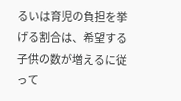るいは育児の負担を挙げる割合は、希望する子供の数が増えるに従って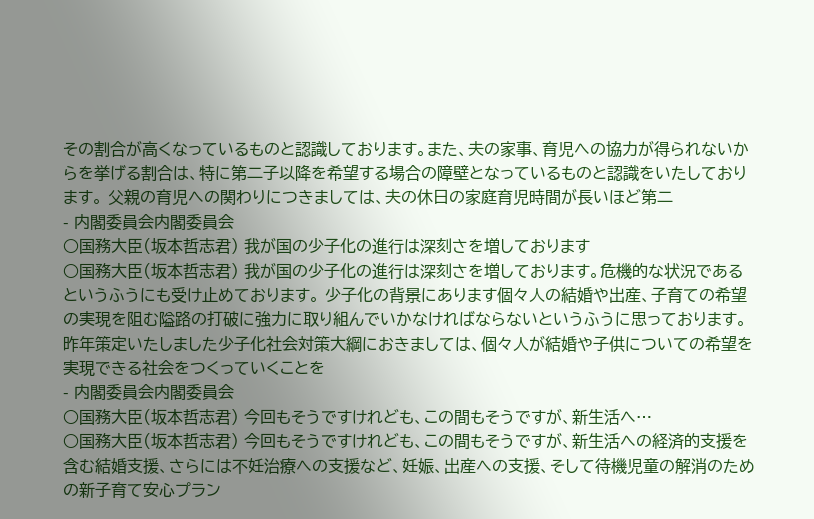その割合が高くなっているものと認識しております。また、夫の家事、育児への協力が得られないからを挙げる割合は、特に第二子以降を希望する場合の障壁となっているものと認識をいたしております。 父親の育児への関わりにつきましては、夫の休日の家庭育児時間が長いほど第二
- 内閣委員会内閣委員会
○国務大臣(坂本哲志君) 我が国の少子化の進行は深刻さを増しております
○国務大臣(坂本哲志君) 我が国の少子化の進行は深刻さを増しております。危機的な状況であるというふうにも受け止めております。 少子化の背景にあります個々人の結婚や出産、子育ての希望の実現を阻む隘路の打破に強力に取り組んでいかなければならないというふうに思っております。 昨年策定いたしました少子化社会対策大綱におきましては、個々人が結婚や子供についての希望を実現できる社会をつくっていくことを
- 内閣委員会内閣委員会
○国務大臣(坂本哲志君) 今回もそうですけれども、この間もそうですが、新生活へ…
○国務大臣(坂本哲志君) 今回もそうですけれども、この間もそうですが、新生活への経済的支援を含む結婚支援、さらには不妊治療への支援など、妊娠、出産への支援、そして待機児童の解消のための新子育て安心プラン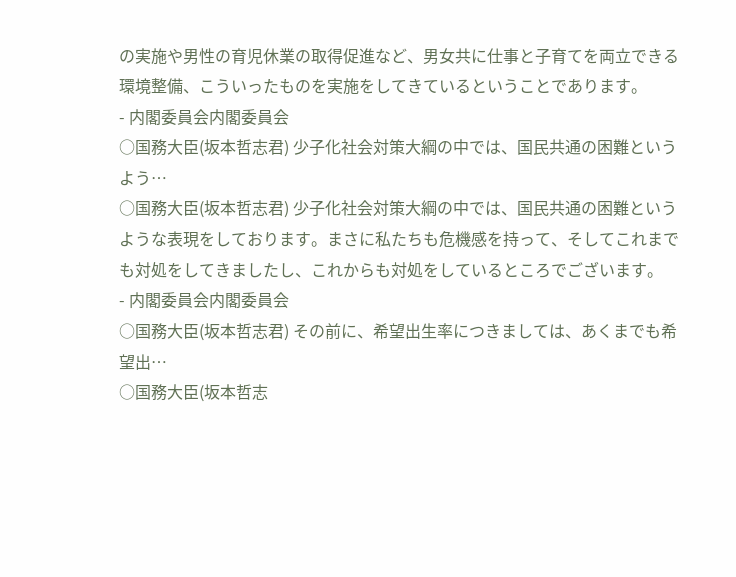の実施や男性の育児休業の取得促進など、男女共に仕事と子育てを両立できる環境整備、こういったものを実施をしてきているということであります。
- 内閣委員会内閣委員会
○国務大臣(坂本哲志君) 少子化社会対策大綱の中では、国民共通の困難というよう…
○国務大臣(坂本哲志君) 少子化社会対策大綱の中では、国民共通の困難というような表現をしております。まさに私たちも危機感を持って、そしてこれまでも対処をしてきましたし、これからも対処をしているところでございます。
- 内閣委員会内閣委員会
○国務大臣(坂本哲志君) その前に、希望出生率につきましては、あくまでも希望出…
○国務大臣(坂本哲志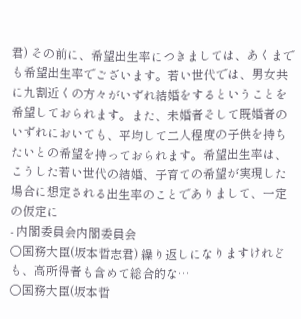君) その前に、希望出生率につきましては、あくまでも希望出生率でございます。若い世代では、男女共に九割近くの方々がいずれ結婚をするということを希望しておられます。また、未婚者そして既婚者のいずれにおいても、平均して二人程度の子供を持ちたいとの希望を持っておられます。希望出生率は、こうした若い世代の結婚、子育ての希望が実現した場合に想定される出生率のことでありまして、一定の仮定に
- 内閣委員会内閣委員会
○国務大臣(坂本哲志君) 繰り返しになりますけれども、高所得者も含めて総合的な…
○国務大臣(坂本哲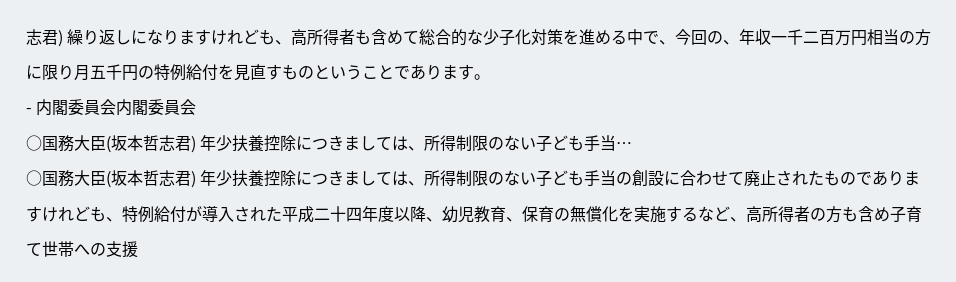志君) 繰り返しになりますけれども、高所得者も含めて総合的な少子化対策を進める中で、今回の、年収一千二百万円相当の方に限り月五千円の特例給付を見直すものということであります。
- 内閣委員会内閣委員会
○国務大臣(坂本哲志君) 年少扶養控除につきましては、所得制限のない子ども手当…
○国務大臣(坂本哲志君) 年少扶養控除につきましては、所得制限のない子ども手当の創設に合わせて廃止されたものでありますけれども、特例給付が導入された平成二十四年度以降、幼児教育、保育の無償化を実施するなど、高所得者の方も含め子育て世帯への支援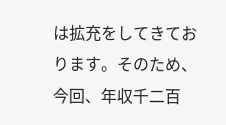は拡充をしてきております。そのため、今回、年収千二百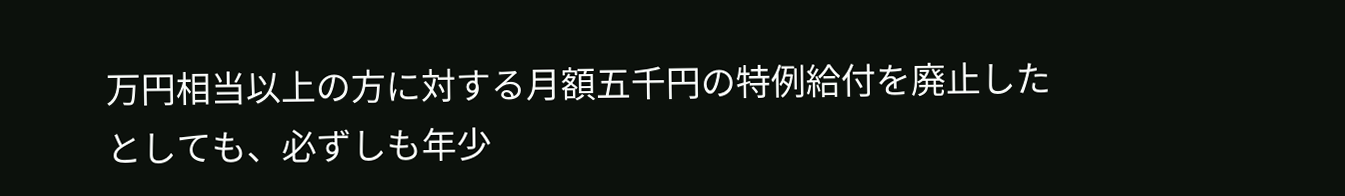万円相当以上の方に対する月額五千円の特例給付を廃止したとしても、必ずしも年少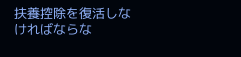扶養控除を復活しなければならな